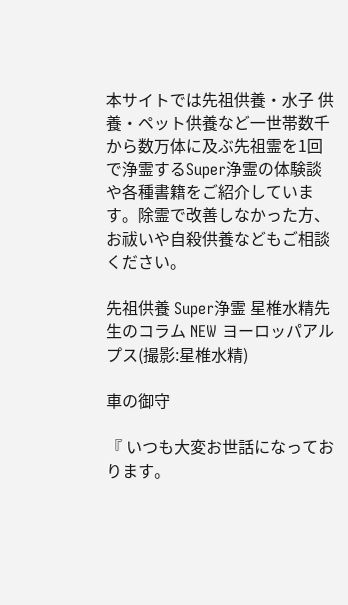本サイトでは先祖供養・水子 供養・ペット供養など一世帯数千から数万体に及ぶ先祖霊を1回で浄霊するSuper浄霊の体験談や各種書籍をご紹介しています。除霊で改善しなかった方、お祓いや自殺供養などもご相談ください。

先祖供養 Super浄霊 星椎水精先生のコラム NEW ヨーロッパアルプス(撮影:星椎水精)

車の御守

『 いつも大変お世話になっております。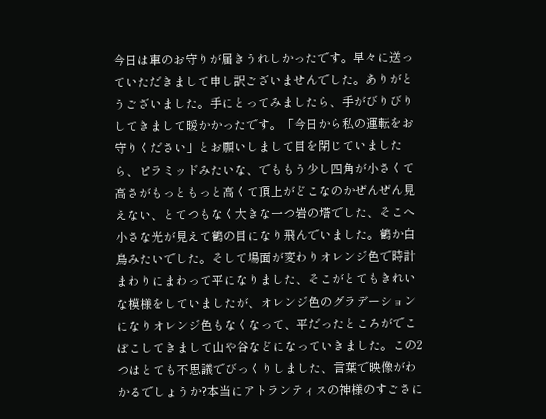今日は車のお守りが届きうれしかったです。早々に送っていただきまして申し訳ございませんでした。ありがとうございました。手にとってみましたら、手がびりびりしてきまして暖かかったです。「今日から私の運転をお守りください」とお願いしまして目を閉じていましたら、ピラミッドみたいな、でももう少し四角が小さくて高さがもっともっと高くて頂上がどこなのかぜんぜん見えない、とてつもなく大きな一つ岩の塔でした、そこへ小さな光が見えて鶴の目になり飛んでいました。鶴か白鳥みたいでした。そして場面が変わりオレンジ色で時計まわりにまわって平になりました、そこがとてもきれいな模様をしていましたが、オレンジ色のグラデーションになりオレンジ色もなくなって、平だったところがでこぼこしてきまして山や谷などになっていきました。この2つはとても不思議でびっくりしました、言葉で映像がわかるでしょうか?本当にアトランティスの神様のすごさに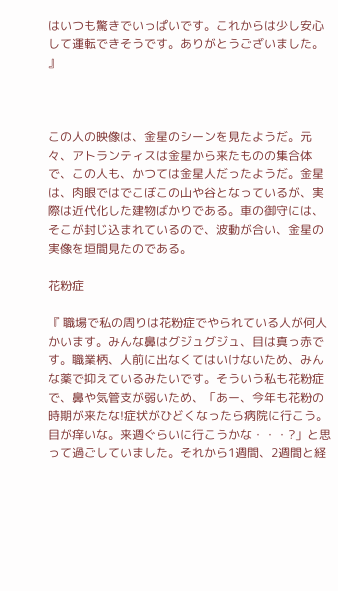はいつも驚きでいっぱいです。これからは少し安心して運転できそうです。ありがとうございました。     』



この人の映像は、金星のシーンを見たようだ。元々、アトランティスは金星から来たものの集合体で、この人も、かつては金星人だったようだ。金星は、肉眼ではでこぼこの山や谷となっているが、実際は近代化した建物ばかりである。車の御守には、そこが封じ込まれているので、波動が合い、金星の実像を垣間見たのである。

花粉症

『 職場で私の周りは花粉症でやられている人が何人かいます。みんな鼻はグジュグジュ、目は真っ赤です。職業柄、人前に出なくてはいけないため、みんな薬で抑えているみたいです。そういう私も花粉症で、鼻や気管支が弱いため、「あー、今年も花粉の時期が来たな!症状がひどくなったら病院に行こう。目が痒いな。来週ぐらいに行こうかな・・・?」と思って過ごしていました。それから1週間、2週間と経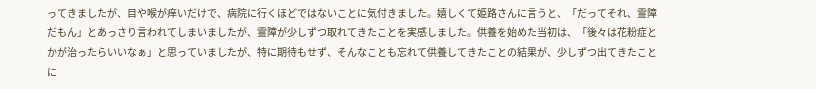ってきましたが、目や喉が痒いだけで、病院に行くほどではないことに気付きました。嬉しくて姫路さんに言うと、「だってそれ、霊障だもん」とあっさり言われてしまいましたが、霊障が少しずつ取れてきたことを実感しました。供養を始めた当初は、「後々は花粉症とかが治ったらいいなぁ」と思っていましたが、特に期待もせず、そんなことも忘れて供養してきたことの結果が、少しずつ出てきたことに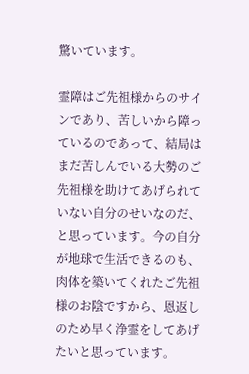驚いています。

霊障はご先祖様からのサインであり、苦しいから障っているのであって、結局はまだ苦しんでいる大勢のご先祖様を助けてあげられていない自分のせいなのだ、と思っています。今の自分が地球で生活できるのも、肉体を築いてくれたご先祖様のお陰ですから、恩返しのため早く浄霊をしてあげたいと思っています。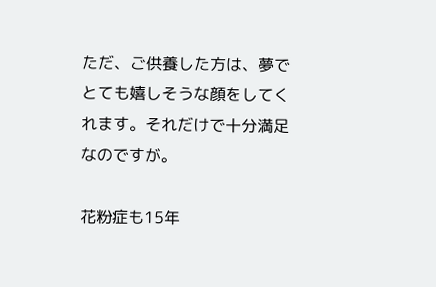ただ、ご供養した方は、夢でとても嬉しそうな顔をしてくれます。それだけで十分満足なのですが。

花粉症も15年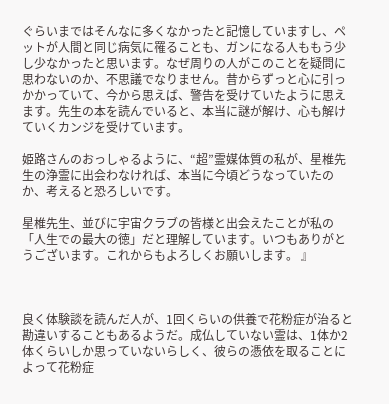ぐらいまではそんなに多くなかったと記憶していますし、ペットが人間と同じ病気に罹ることも、ガンになる人ももう少し少なかったと思います。なぜ周りの人がこのことを疑問に思わないのか、不思議でなりません。昔からずっと心に引っかかっていて、今から思えば、警告を受けていたように思えます。先生の本を読んでいると、本当に謎が解け、心も解けていくカンジを受けています。

姫路さんのおっしゃるように、“超”霊媒体質の私が、星椎先生の浄霊に出会わなければ、本当に今頃どうなっていたのか、考えると恐ろしいです。

星椎先生、並びに宇宙クラブの皆様と出会えたことが私の「人生での最大の徳」だと理解しています。いつもありがとうございます。これからもよろしくお願いします。 』



良く体験談を読んだ人が、1回くらいの供養で花粉症が治ると勘違いすることもあるようだ。成仏していない霊は、1体か2体くらいしか思っていないらしく、彼らの憑依を取ることによって花粉症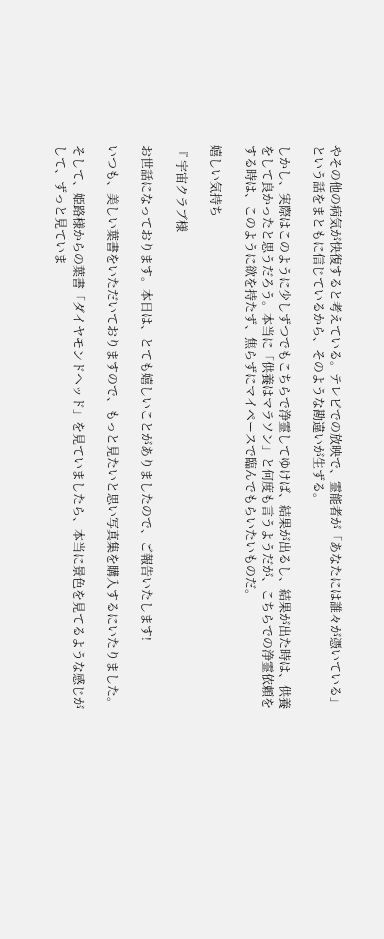やその他の病気が快復すると考えている。テレビでの放映で、霊能者が「あなたには誰々が憑いている」という話をまともに信じているから、そのような勘違いが生ずる。

しかし、実際はこのように少しずつでもこちらで浄霊してゆけば、結果が出るし、結果が出た時は、供養をして良かったと思うだろう。本当に「供養はマラソン」と何度も言うようだが、こちらでの浄霊依頼をする時は、このように欲を持たず、焦らずにマイペースで臨んでもらいたいものだ。

嬉しい気持ち

『 宇宙クラブ様

お世話になっております。本日は、とても嬉しいことがありましたので、ご報告いたします!

いつも、美しい葉書をいただいておりますので、もっと見たいと思い写真集を購入するにいたりました。

そして、姫路様からの葉書「ダイヤモンドヘッド」を見ていましたら、本当に景色を見てるような感じがして、ずっと見ていま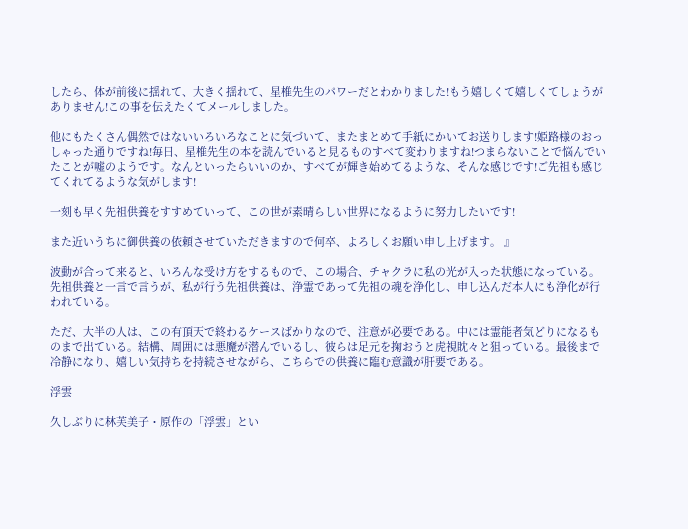したら、体が前後に揺れて、大きく揺れて、星椎先生のパワーだとわかりました!もう嬉しくて嬉しくてしょうがありません!この事を伝えたくてメールしました。

他にもたくさん偶然ではないいろいろなことに気づいて、またまとめて手紙にかいてお送りします!姫路様のおっしゃった通りですね!毎日、星椎先生の本を読んでいると見るものすべて変わりますね!つまらないことで悩んでいたことが嘘のようです。なんといったらいいのか、すべてが輝き始めてるような、そんな感じです!ご先祖も感じてくれてるような気がします!

一刻も早く先祖供養をすすめていって、この世が素晴らしい世界になるように努力したいです!

また近いうちに御供養の依頼させていただきますので何卒、よろしくお願い申し上げます。 』

波動が合って来ると、いろんな受け方をするもので、この場合、チャクラに私の光が入った状態になっている。先祖供養と一言で言うが、私が行う先祖供養は、浄霊であって先祖の魂を浄化し、申し込んだ本人にも浄化が行われている。

ただ、大半の人は、この有頂天で終わるケースばかりなので、注意が必要である。中には霊能者気どりになるものまで出ている。結構、周囲には悪魔が潜んでいるし、彼らは足元を掬おうと虎視眈々と狙っている。最後まで冷静になり、嬉しい気持ちを持続させながら、こちらでの供養に臨む意識が肝要である。

浮雲

久しぶりに林芙美子・原作の「浮雲」とい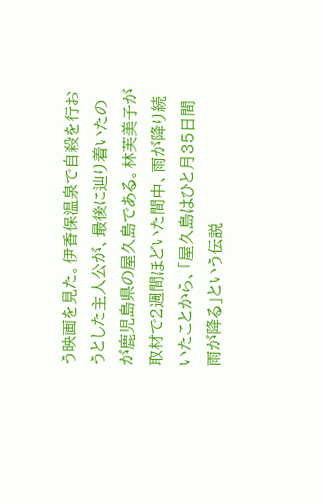う映画を見た。伊香保温泉で自殺を行おうとした主人公が、最後に辿り着いたのが鹿児島県の屋久島である。林芙美子が取材で2週間ほどいた間中、雨が降り続いたことから、「屋久島はひと月35日間雨が降る」という伝説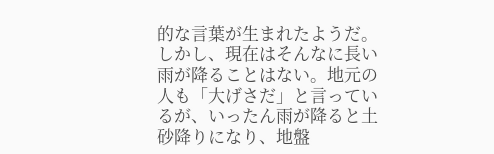的な言葉が生まれたようだ。しかし、現在はそんなに長い雨が降ることはない。地元の人も「大げさだ」と言っているが、いったん雨が降ると土砂降りになり、地盤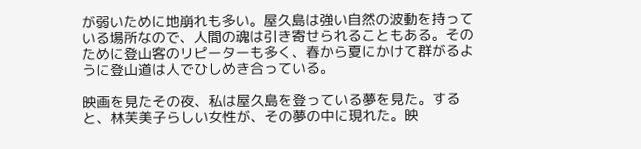が弱いために地崩れも多い。屋久島は強い自然の波動を持っている場所なので、人間の魂は引き寄せられることもある。そのために登山客のリピーターも多く、春から夏にかけて群がるように登山道は人でひしめき合っている。

映画を見たその夜、私は屋久島を登っている夢を見た。すると、林芙美子らしい女性が、その夢の中に現れた。映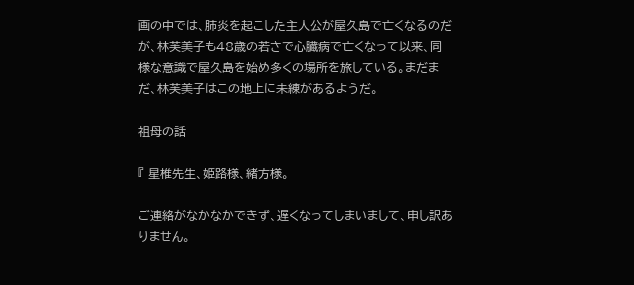画の中では、肺炎を起こした主人公が屋久島で亡くなるのだが、林芙美子も48歳の若さで心臓病で亡くなって以来、同様な意識で屋久島を始め多くの場所を旅している。まだまだ、林芙美子はこの地上に未練があるようだ。

祖母の話

『 星椎先生、姫路様、緒方様。

ご連絡がなかなかできず、遅くなってしまいまして、申し訳ありません。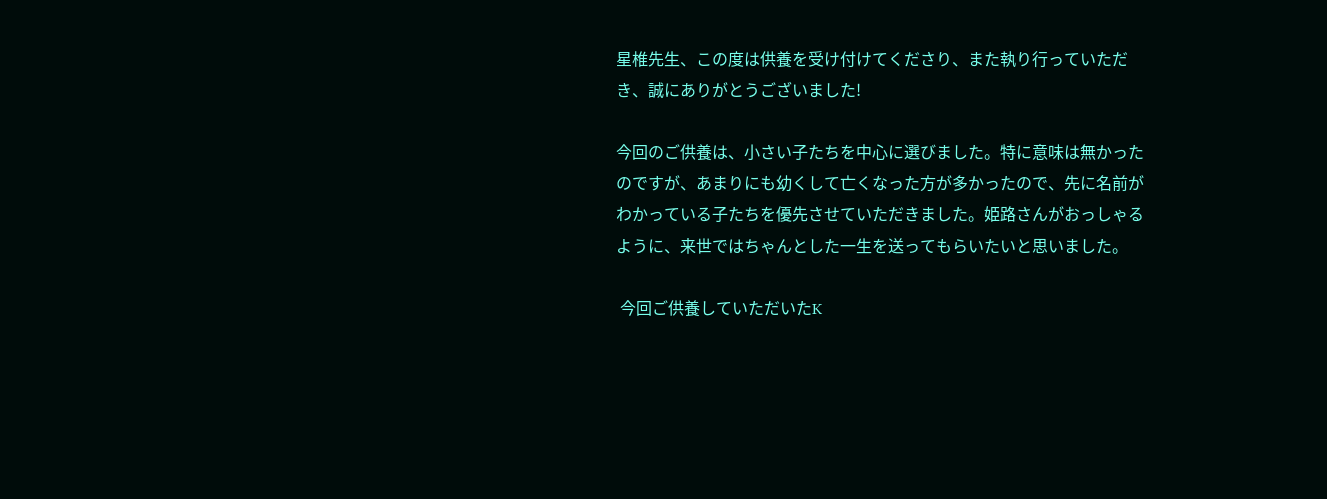星椎先生、この度は供養を受け付けてくださり、また執り行っていただき、誠にありがとうございました!

今回のご供養は、小さい子たちを中心に選びました。特に意味は無かったのですが、あまりにも幼くして亡くなった方が多かったので、先に名前がわかっている子たちを優先させていただきました。姫路さんがおっしゃるように、来世ではちゃんとした一生を送ってもらいたいと思いました。

 今回ご供養していただいたK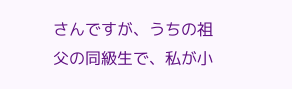さんですが、うちの祖父の同級生で、私が小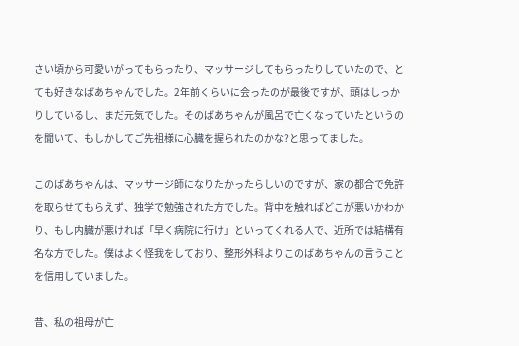さい頃から可愛いがってもらったり、マッサージしてもらったりしていたので、とても好きなばあちゃんでした。2年前くらいに会ったのが最後ですが、頭はしっかりしているし、まだ元気でした。そのばあちゃんが風呂で亡くなっていたというのを聞いて、もしかしてご先祖様に心臓を握られたのかな?と思ってました。

このばあちゃんは、マッサージ師になりたかったらしいのですが、家の都合で免許を取らせてもらえず、独学で勉強された方でした。背中を触ればどこが悪いかわかり、もし内臓が悪ければ「早く病院に行け」といってくれる人で、近所では結構有名な方でした。僕はよく怪我をしており、整形外科よりこのばあちゃんの言うことを信用していました。

昔、私の祖母が亡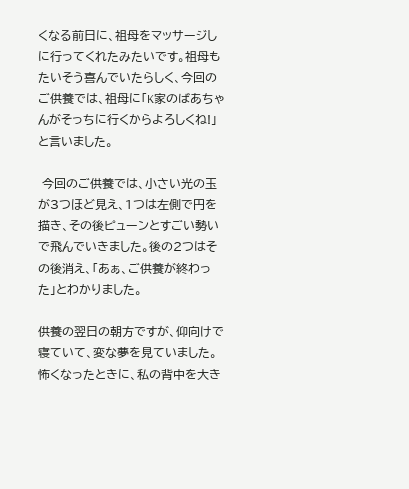くなる前日に、祖母をマッサージしに行ってくれたみたいです。祖母もたいそう喜んでいたらしく、今回のご供養では、祖母に「K家のばあちゃんがそっちに行くからよろしくね!」と言いました。

 今回のご供養では、小さい光の玉が3つほど見え、1つは左側で円を描き、その後ピューンとすごい勢いで飛んでいきました。後の2つはその後消え、「あぁ、ご供養が終わった」とわかりました。

供養の翌日の朝方ですが、仰向けで寝ていて、変な夢を見ていました。怖くなったときに、私の背中を大き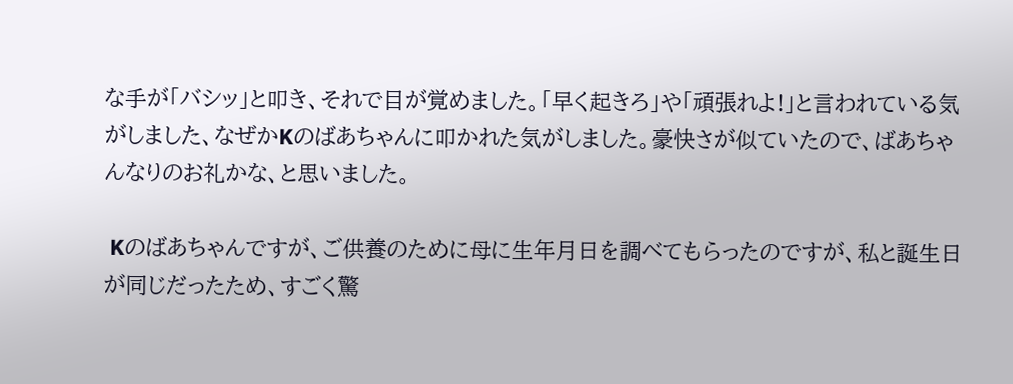な手が「バシッ」と叩き、それで目が覚めました。「早く起きろ」や「頑張れよ!」と言われている気がしました、なぜかKのばあちゃんに叩かれた気がしました。豪快さが似ていたので、ばあちゃんなりのお礼かな、と思いました。

 Kのばあちゃんですが、ご供養のために母に生年月日を調べてもらったのですが、私と誕生日が同じだったため、すごく驚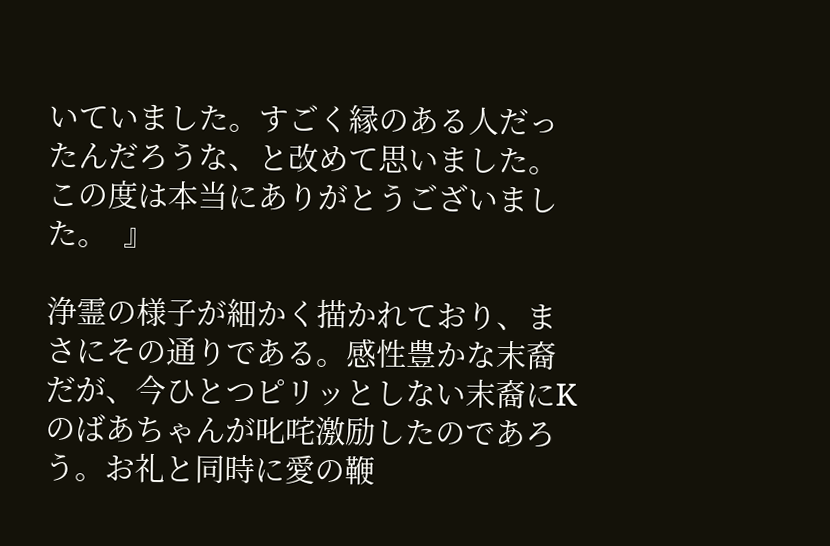いていました。すごく縁のある人だったんだろうな、と改めて思いました。この度は本当にありがとうございました。  』

浄霊の様子が細かく描かれており、まさにその通りである。感性豊かな末裔だが、今ひとつピリッとしない末裔にKのばあちゃんが叱咤激励したのであろう。お礼と同時に愛の鞭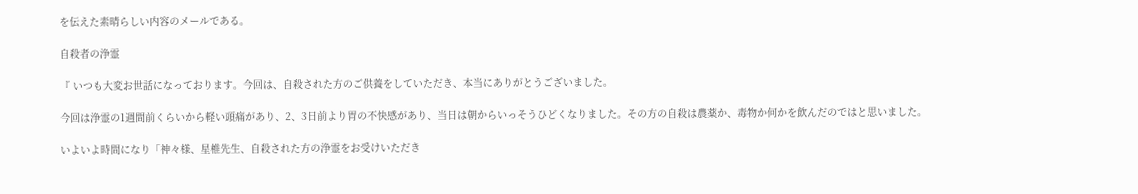を伝えた素晴らしい内容のメールである。

自殺者の浄霊

『 いつも大変お世話になっております。今回は、自殺された方のご供養をしていただき、本当にありがとうございました。

今回は浄霊の1週間前くらいから軽い頭痛があり、2、3日前より胃の不快感があり、当日は朝からいっそうひどくなりました。その方の自殺は農薬か、毒物か何かを飲んだのではと思いました。

いよいよ時間になり「神々様、星椎先生、自殺された方の浄霊をお受けいただき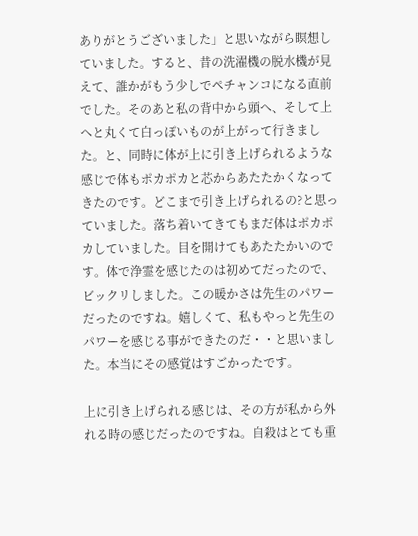ありがとうございました」と思いながら瞑想していました。すると、昔の洗濯機の脱水機が見えて、誰かがもう少しでペチャンコになる直前でした。そのあと私の背中から頭へ、そして上へと丸くて白っぽいものが上がって行きました。と、同時に体が上に引き上げられるような感じで体もポカポカと芯からあたたかくなってきたのです。どこまで引き上げられるの?と思っていました。落ち着いてきてもまだ体はポカポカしていました。目を開けてもあたたかいのです。体で浄霊を感じたのは初めてだったので、ビックリしました。この暖かさは先生のパワーだったのですね。嬉しくて、私もやっと先生のパワーを感じる事ができたのだ・・と思いました。本当にその感覚はすごかったです。

上に引き上げられる感じは、その方が私から外れる時の感じだったのですね。自殺はとても重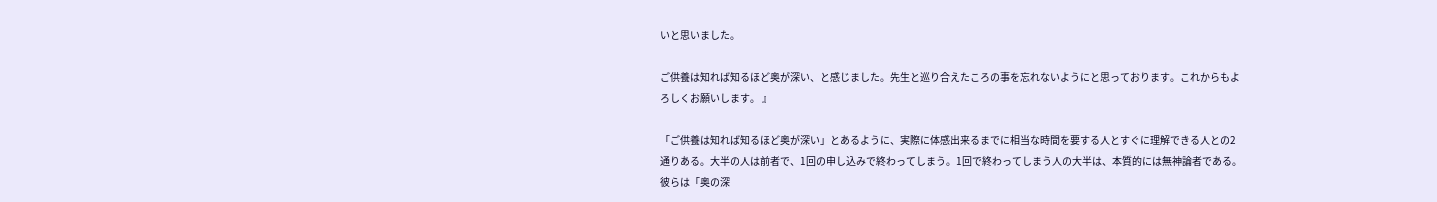いと思いました。

ご供養は知れば知るほど奥が深い、と感じました。先生と巡り合えたころの事を忘れないようにと思っております。これからもよろしくお願いします。 』

「ご供養は知れば知るほど奥が深い」とあるように、実際に体感出来るまでに相当な時間を要する人とすぐに理解できる人との2通りある。大半の人は前者で、1回の申し込みで終わってしまう。1回で終わってしまう人の大半は、本質的には無神論者である。彼らは「奥の深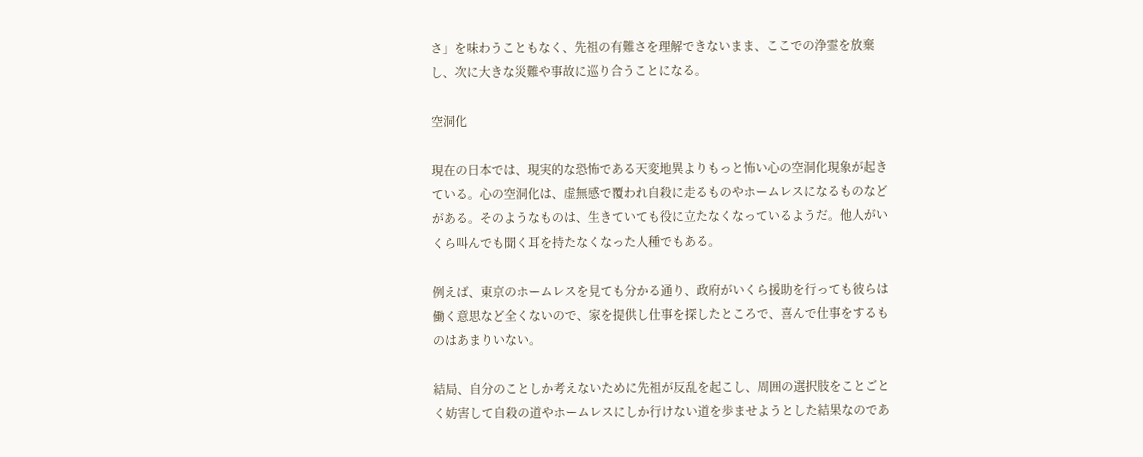さ」を味わうこともなく、先祖の有難さを理解できないまま、ここでの浄霊を放棄し、次に大きな災難や事故に巡り合うことになる。

空洞化

現在の日本では、現実的な恐怖である天変地異よりもっと怖い心の空洞化現象が起きている。心の空洞化は、虚無感で覆われ自殺に走るものやホームレスになるものなどがある。そのようなものは、生きていても役に立たなくなっているようだ。他人がいくら叫んでも聞く耳を持たなくなった人種でもある。

例えば、東京のホームレスを見ても分かる通り、政府がいくら援助を行っても彼らは働く意思など全くないので、家を提供し仕事を探したところで、喜んで仕事をするものはあまりいない。

結局、自分のことしか考えないために先祖が反乱を起こし、周囲の選択肢をことごとく妨害して自殺の道やホームレスにしか行けない道を歩ませようとした結果なのであ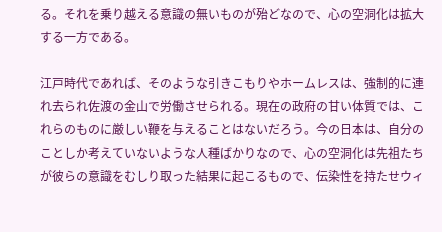る。それを乗り越える意識の無いものが殆どなので、心の空洞化は拡大する一方である。

江戸時代であれば、そのような引きこもりやホームレスは、強制的に連れ去られ佐渡の金山で労働させられる。現在の政府の甘い体質では、これらのものに厳しい鞭を与えることはないだろう。今の日本は、自分のことしか考えていないような人種ばかりなので、心の空洞化は先祖たちが彼らの意識をむしり取った結果に起こるもので、伝染性を持たせウィ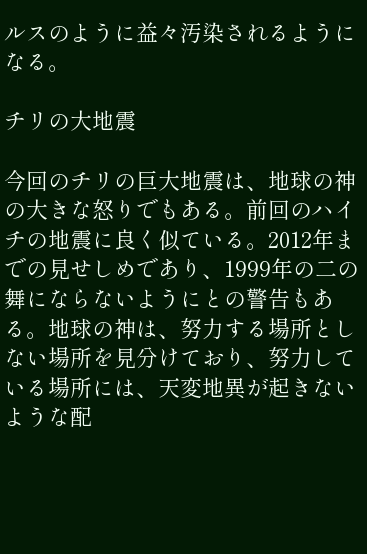ルスのように益々汚染されるようになる。

チリの大地震

今回のチリの巨大地震は、地球の神の大きな怒りでもある。前回のハイチの地震に良く似ている。2012年までの見せしめであり、1999年の二の舞にならないようにとの警告もある。地球の神は、努力する場所としない場所を見分けており、努力している場所には、天変地異が起きないような配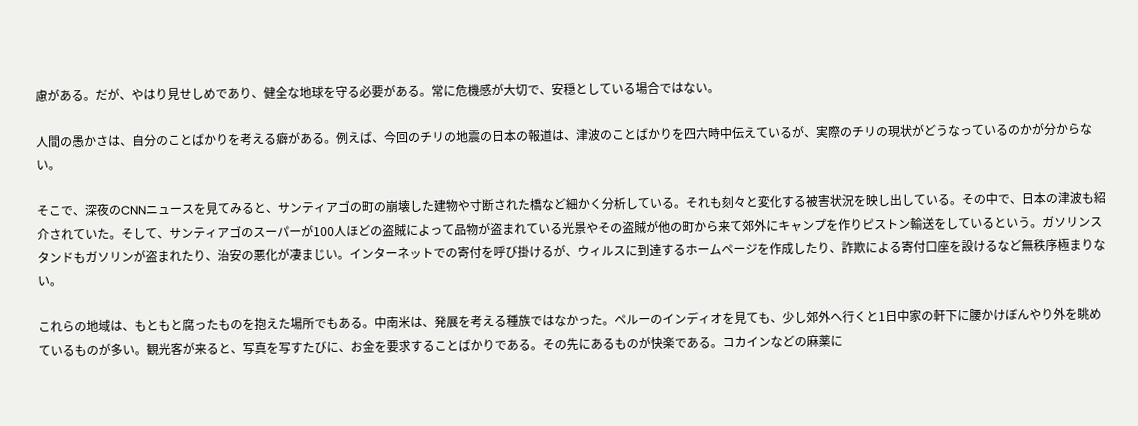慮がある。だが、やはり見せしめであり、健全な地球を守る必要がある。常に危機感が大切で、安穏としている場合ではない。

人間の愚かさは、自分のことばかりを考える癖がある。例えば、今回のチリの地震の日本の報道は、津波のことばかりを四六時中伝えているが、実際のチリの現状がどうなっているのかが分からない。

そこで、深夜のCNNニュースを見てみると、サンティアゴの町の崩壊した建物や寸断された橋など細かく分析している。それも刻々と変化する被害状況を映し出している。その中で、日本の津波も紹介されていた。そして、サンティアゴのスーパーが100人ほどの盗賊によって品物が盗まれている光景やその盗賊が他の町から来て郊外にキャンプを作りピストン輸送をしているという。ガソリンスタンドもガソリンが盗まれたり、治安の悪化が凄まじい。インターネットでの寄付を呼び掛けるが、ウィルスに到達するホームページを作成したり、詐欺による寄付口座を設けるなど無秩序極まりない。

これらの地域は、もともと腐ったものを抱えた場所でもある。中南米は、発展を考える種族ではなかった。ペルーのインディオを見ても、少し郊外へ行くと1日中家の軒下に腰かけぼんやり外を眺めているものが多い。観光客が来ると、写真を写すたびに、お金を要求することばかりである。その先にあるものが快楽である。コカインなどの麻薬に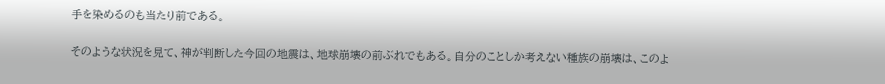手を染めるのも当たり前である。

そのような状況を見て、神が判断した今回の地震は、地球崩壊の前ぶれでもある。自分のことしか考えない種族の崩壊は、このよ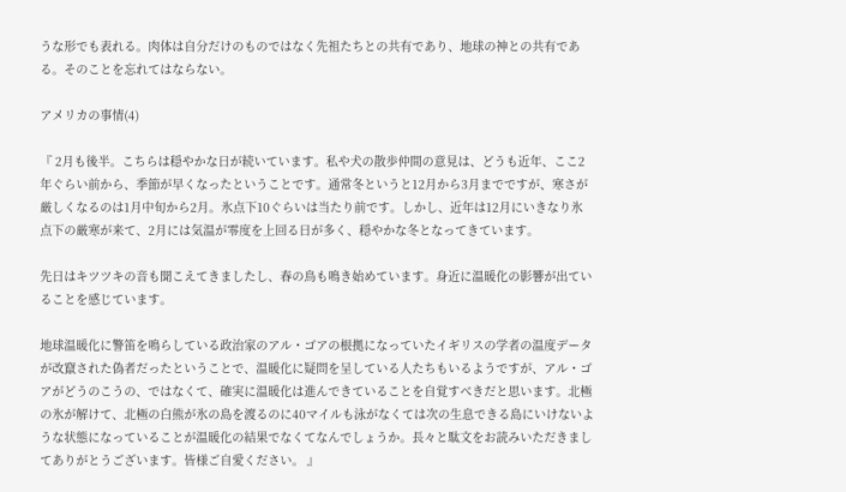うな形でも表れる。肉体は自分だけのものではなく先祖たちとの共有であり、地球の神との共有である。そのことを忘れてはならない。

アメリカの事情(4)

『 2月も後半。こちらは穏やかな日が続いています。私や犬の散歩仲間の意見は、どうも近年、ここ2年ぐらい前から、季節が早くなったということです。通常冬というと12月から3月までですが、寒さが厳しくなるのは1月中旬から2月。氷点下10ぐらいは当たり前です。しかし、近年は12月にいきなり氷点下の厳寒が来て、2月には気温が零度を上回る日が多く、穏やかな冬となってきています。

先日はキツツキの音も聞こえてきましたし、春の鳥も鳴き始めています。身近に温暖化の影響が出ていることを感じています。

地球温暖化に警笛を鳴らしている政治家のアル・ゴアの根拠になっていたイギリスの学者の温度データが改竄された偽者だったということで、温暖化に疑問を呈している人たちもいるようですが、アル・ゴアがどうのこうの、ではなくて、確実に温暖化は進んできていることを自覚すべきだと思います。北極の氷が解けて、北極の白熊が氷の島を渡るのに40マイルも泳がなくては次の生息できる島にいけないような状態になっていることが温暖化の結果でなくてなんでしょうか。長々と駄文をお読みいただきましてありがとうございます。皆様ご自愛ください。 』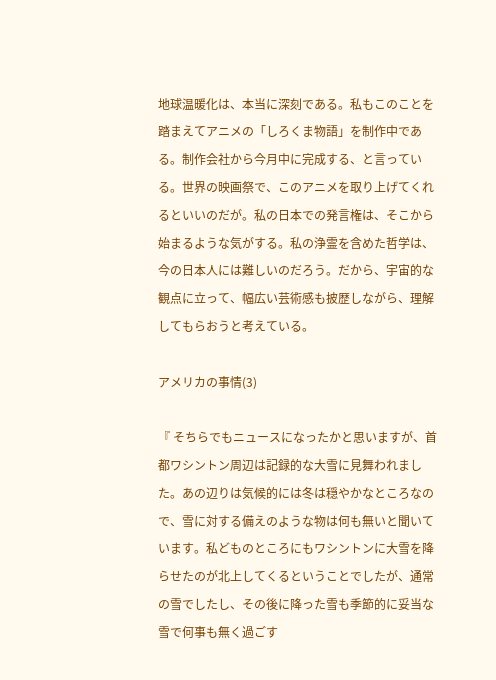地球温暖化は、本当に深刻である。私もこのことを踏まえてアニメの「しろくま物語」を制作中である。制作会社から今月中に完成する、と言っている。世界の映画祭で、このアニメを取り上げてくれるといいのだが。私の日本での発言権は、そこから始まるような気がする。私の浄霊を含めた哲学は、今の日本人には難しいのだろう。だから、宇宙的な観点に立って、幅広い芸術感も披歴しながら、理解してもらおうと考えている。

アメリカの事情(3)

『 そちらでもニュースになったかと思いますが、首都ワシントン周辺は記録的な大雪に見舞われました。あの辺りは気候的には冬は穏やかなところなので、雪に対する備えのような物は何も無いと聞いています。私どものところにもワシントンに大雪を降らせたのが北上してくるということでしたが、通常の雪でしたし、その後に降った雪も季節的に妥当な雪で何事も無く過ごす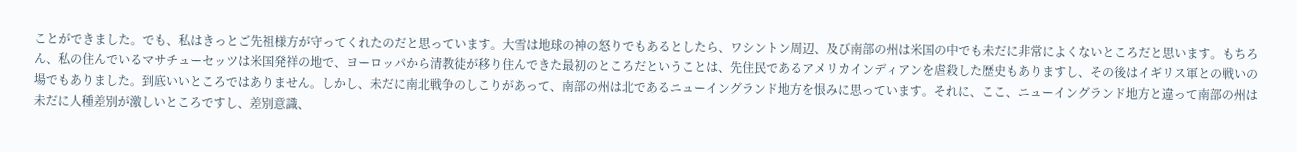ことができました。でも、私はきっとご先祖様方が守ってくれたのだと思っています。大雪は地球の神の怒りでもあるとしたら、ワシントン周辺、及び南部の州は米国の中でも未だに非常によくないところだと思います。もちろん、私の住んでいるマサチューセッツは米国発祥の地で、ヨーロッパから清教徒が移り住んできた最初のところだということは、先住民であるアメリカインディアンを虐殺した歴史もありますし、その後はイギリス軍との戦いの場でもありました。到底いいところではありません。しかし、未だに南北戦争のしこりがあって、南部の州は北であるニューイングランド地方を恨みに思っています。それに、ここ、ニューイングランド地方と違って南部の州は未だに人種差別が激しいところですし、差別意識、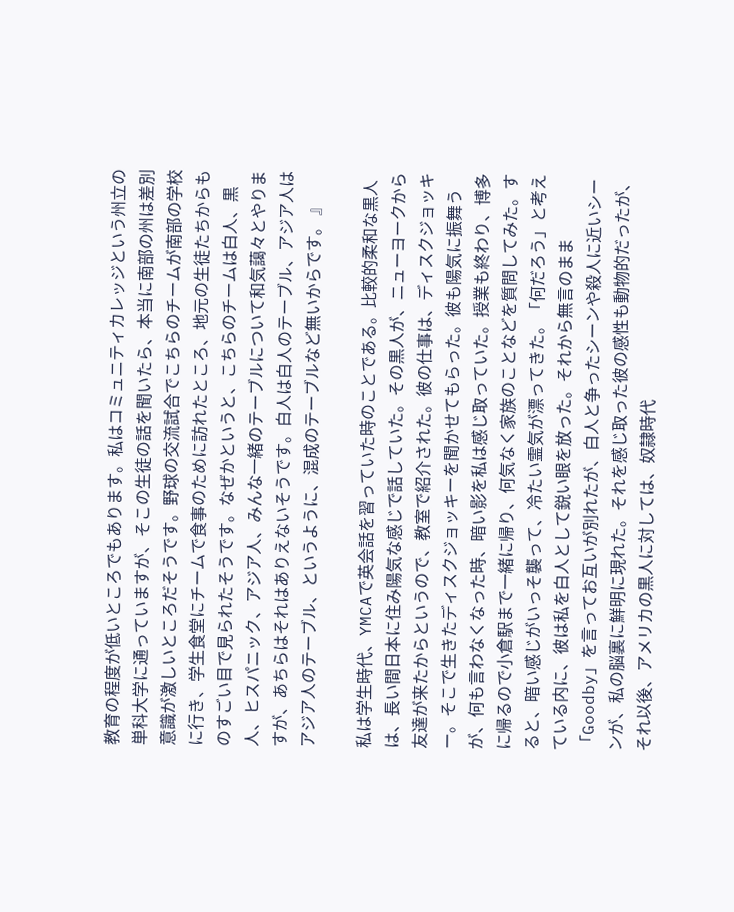教育の程度が低いところでもあります。私はコミュニティカレッジという州立の単科大学に通っていますが、そこの生徒の話を聞いたら、本当に南部の州は差別意識が激しいところだそうです。野球の交流試合でこちらのチームが南部の学校に行き、学生食堂にチームで食事のために訪れたところ、地元の生徒たちからものすごい目で見られたそうです。なぜかというと、こちらのチームは白人、黒人、ヒスパニック、アジア人、みんな一緒のテーブルについて和気藹々とやりますが、あちらはそれはありえないそうです。白人は白人のテーブル、アジア人はアジア人のテーブル、というように、混成のテーブルなど無いからです。 』

私は学生時代、YMCAで英会話を習っていた時のことである。比較的柔和な黒人は、長い間日本に住み陽気な感じで話していた。その黒人が、ニューヨークから友達が来たからというので、教室で紹介された。彼の仕事は、ディスクジョッキー。そこで生きたディスクジョッキーを聞かせてもらった。彼も陽気に振舞うが、何も言わなくなった時、暗い影を私は感じ取っていた。授業も終わり、博多に帰るので小倉駅まで一緒に帰り、何気なく家族のことなどを質問してみた。すると、暗い感じがいっそ襲って、冷たい霊気が漂ってきた。「何だろう」と考えている内に、彼は私を白人として鋭い眼を放った。それから無言のまま「Goodby」を言ってお互いが別れたが、白人と争ったシーンや殺人に近いシーンが、私の脳裏に鮮明に現れた。それを感じ取った彼の感性も動物的だったが、それ以後、アメリカの黒人に対しては、奴隷時代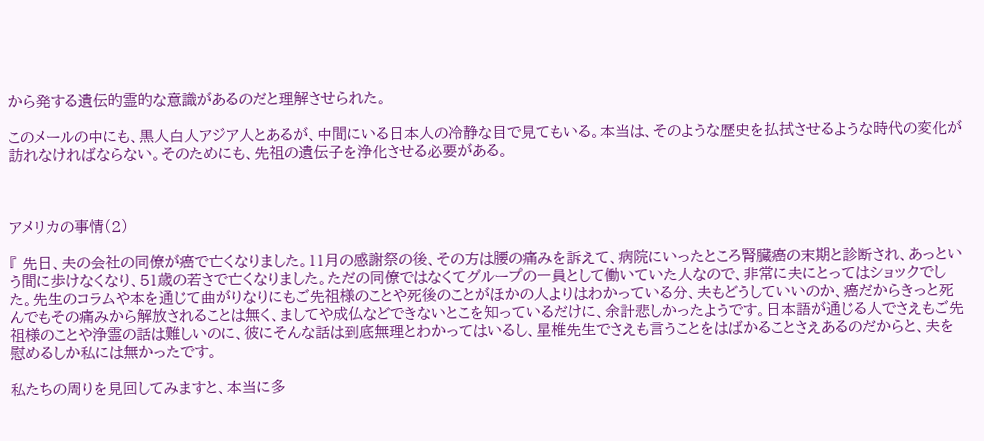から発する遺伝的霊的な意識があるのだと理解させられた。

このメールの中にも、黒人白人アジア人とあるが、中間にいる日本人の冷静な目で見てもいる。本当は、そのような歴史を払拭させるような時代の変化が訪れなければならない。そのためにも、先祖の遺伝子を浄化させる必要がある。



アメリカの事情(2)

『 先日、夫の会社の同僚が癌で亡くなりました。11月の感謝祭の後、その方は腰の痛みを訴えて、病院にいったところ腎臓癌の末期と診断され、あっという間に歩けなくなり、51歳の若さで亡くなりました。ただの同僚ではなくてグループの一員として働いていた人なので、非常に夫にとってはショックでした。先生のコラムや本を通じて曲がりなりにもご先祖様のことや死後のことがほかの人よりはわかっている分、夫もどうしていいのか、癌だからきっと死んでもその痛みから解放されることは無く、ましてや成仏などできないとこを知っているだけに、余計悲しかったようです。日本語が通じる人でさえもご先祖様のことや浄霊の話は難しいのに、彼にそんな話は到底無理とわかってはいるし、星椎先生でさえも言うことをはばかることさえあるのだからと、夫を慰めるしか私には無かったです。

私たちの周りを見回してみますと、本当に多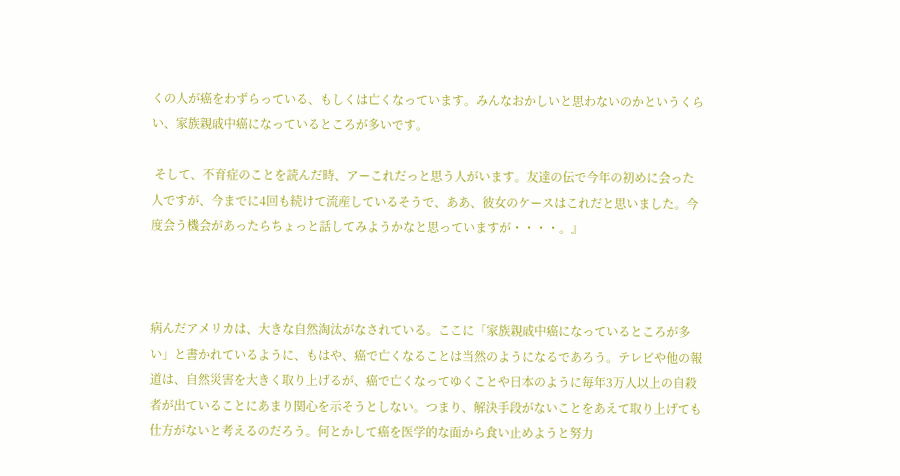くの人が癌をわずらっている、もしくは亡くなっています。みんなおかしいと思わないのかというくらい、家族親戚中癌になっているところが多いです。

 そして、不育症のことを読んだ時、アーこれだっと思う人がいます。友達の伝で今年の初めに会った人ですが、今までに4回も続けて流産しているそうで、ああ、彼女のケースはこれだと思いました。今度会う機会があったらちょっと話してみようかなと思っていますが・・・・。』



病んだアメリカは、大きな自然淘汰がなされている。ここに「家族親戚中癌になっているところが多い」と書かれているように、もはや、癌で亡くなることは当然のようになるであろう。テレビや他の報道は、自然災害を大きく取り上げるが、癌で亡くなってゆくことや日本のように毎年3万人以上の自殺者が出ていることにあまり関心を示そうとしない。つまり、解決手段がないことをあえて取り上げても仕方がないと考えるのだろう。何とかして癌を医学的な面から食い止めようと努力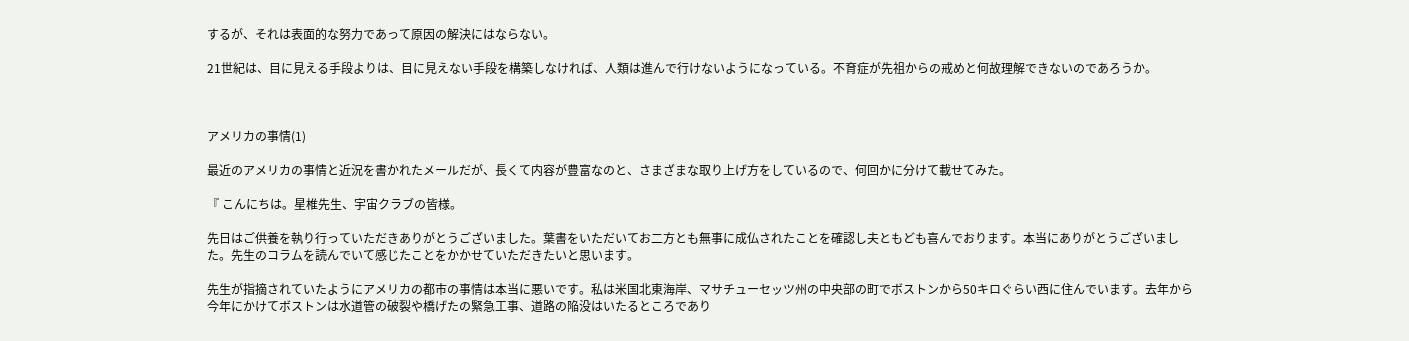するが、それは表面的な努力であって原因の解決にはならない。

21世紀は、目に見える手段よりは、目に見えない手段を構築しなければ、人類は進んで行けないようになっている。不育症が先祖からの戒めと何故理解できないのであろうか。



アメリカの事情(1)

最近のアメリカの事情と近況を書かれたメールだが、長くて内容が豊富なのと、さまざまな取り上げ方をしているので、何回かに分けて載せてみた。

『 こんにちは。星椎先生、宇宙クラブの皆様。

先日はご供養を執り行っていただきありがとうございました。葉書をいただいてお二方とも無事に成仏されたことを確認し夫ともども喜んでおります。本当にありがとうございました。先生のコラムを読んでいて感じたことをかかせていただきたいと思います。

先生が指摘されていたようにアメリカの都市の事情は本当に悪いです。私は米国北東海岸、マサチューセッツ州の中央部の町でボストンから50キロぐらい西に住んでいます。去年から今年にかけてボストンは水道管の破裂や橋げたの緊急工事、道路の陥没はいたるところであり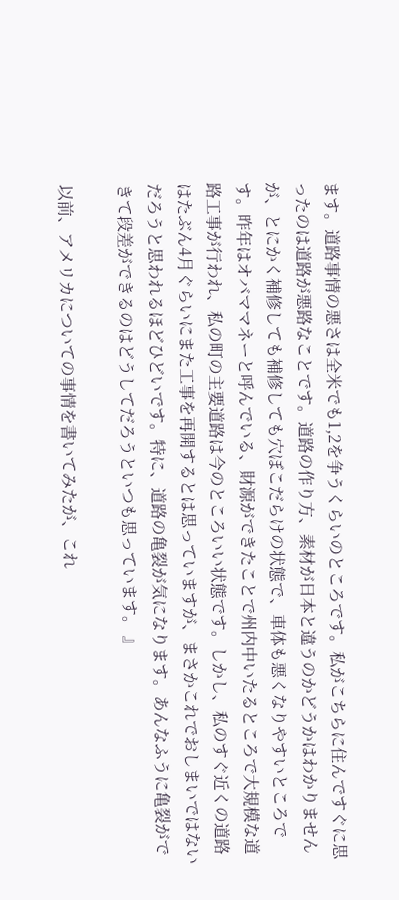ます。道路事情の悪さは全米でも1,2を争うくらいのところです。私がこちらに住んですぐに思ったのは道路が悪路なことです。道路の作り方、素材が日本と違うのかどうかはわかりませんが、とにかく補修しても補修しても穴ぼこだらけの状態で、車体も悪くなりやすいところです。昨年はオバママネーと呼んでいる、財源ができたことで州内中いたるところで大規模な道路工事が行われ、私の町の主要道路は今のところいい状態です。しかし、私のすぐ近くの道路はたぶん4月ぐらいにまた工事を再開するとは思っていますが、まさかこれでおしまいではないだろうと思われるほどひどいです。特に、道路の亀裂が気になります。あんなふうに亀裂ができて段差ができるのはどうしてだろうといつも思っています。 』

以前、アメリカについての事情を書いてみたが、これ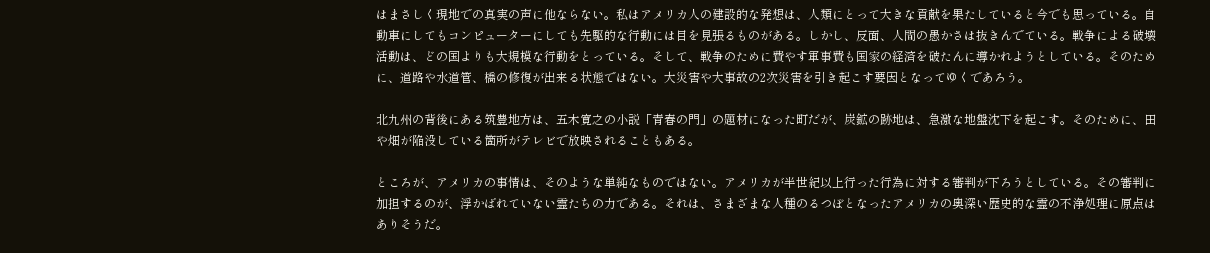はまさしく現地での真実の声に他ならない。私はアメリカ人の建設的な発想は、人類にとって大きな貢献を果たしていると今でも思っている。自動車にしてもコンピューターにしても先駆的な行動には目を見張るものがある。しかし、反面、人間の愚かさは抜きんでている。戦争による破壊活動は、どの国よりも大規模な行動をとっている。そして、戦争のために費やす軍事費も国家の経済を破たんに導かれようとしている。そのために、道路や水道管、橋の修復が出来る状態ではない。大災害や大事故の2次災害を引き起こす要因となってゆくであろう。

北九州の背後にある筑豊地方は、五木寛之の小説「青春の門」の題材になった町だが、炭鉱の跡地は、急激な地盤沈下を起こす。そのために、田や畑が陥没している箇所がテレビで放映されることもある。

ところが、アメリカの事情は、そのような単純なものではない。アメリカが半世紀以上行った行為に対する審判が下ろうとしている。その審判に加担するのが、浮かばれていない霊たちの力である。それは、さまざまな人種のるつぼとなったアメリカの奥深い歴史的な霊の不浄処理に原点はありそうだ。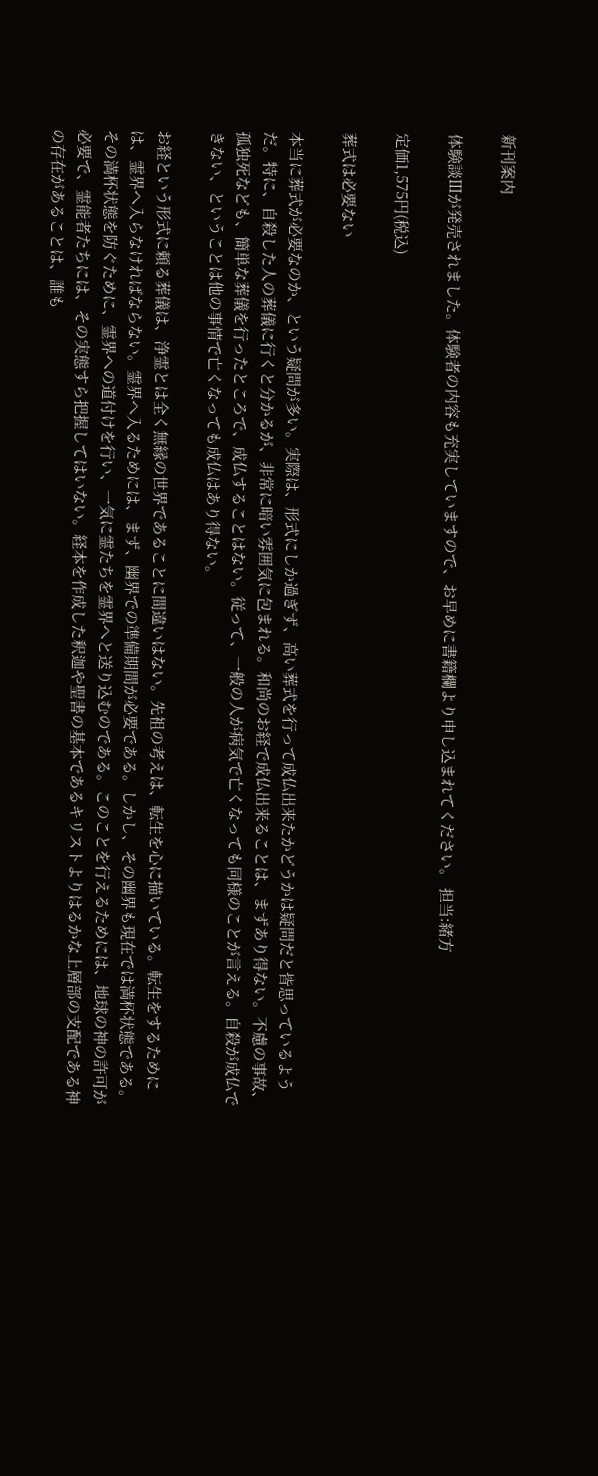新刊案内

体験談Ⅲが発売されました。体験者の内容も充実していますので、お早めに書籍欄より申し込まれてください。 担当:緒方

定価1,575円(税込)

葬式は必要ない

本当に葬式が必要なのか、という疑問が多い。実際は、形式にしか過ぎず、高い葬式を行って成仏出来たかどうかは疑問だと皆思っているようだ。特に、自殺した人の葬儀に行くと分かるが、非常に暗い雰囲気に包まれる。和尚のお経で成仏出来ることは、まずあり得ない。不慮の事故、孤独死なども、簡単な葬儀を行ったところで、成仏することはない。従って、一般の人が病気で亡くなっても同様のことが言える。自殺が成仏できない、ということは他の事情で亡くなっても成仏はあり得ない。

お経という形式に頼る葬儀は、浄霊とは全く無縁の世界であることに間違いはない。先祖の考えは、転生を心に描いている。転生をするためには、霊界へ入らなければならない。霊界へ入るためには、まず、幽界での準備期間が必要である。しかし、その幽界も現在では満杯状態である。その満杯状態を防ぐために、霊界への道付けを行い、一気に霊たちを霊界へと送り込むのである。このことを行えるためには、地球の神の許可が必要で、霊能者たちには、その実態すら把握してはいない。経本を作成した釈迦や聖書の基本であるキリストよりはるかな上層部の支配である神の存在があることは、誰も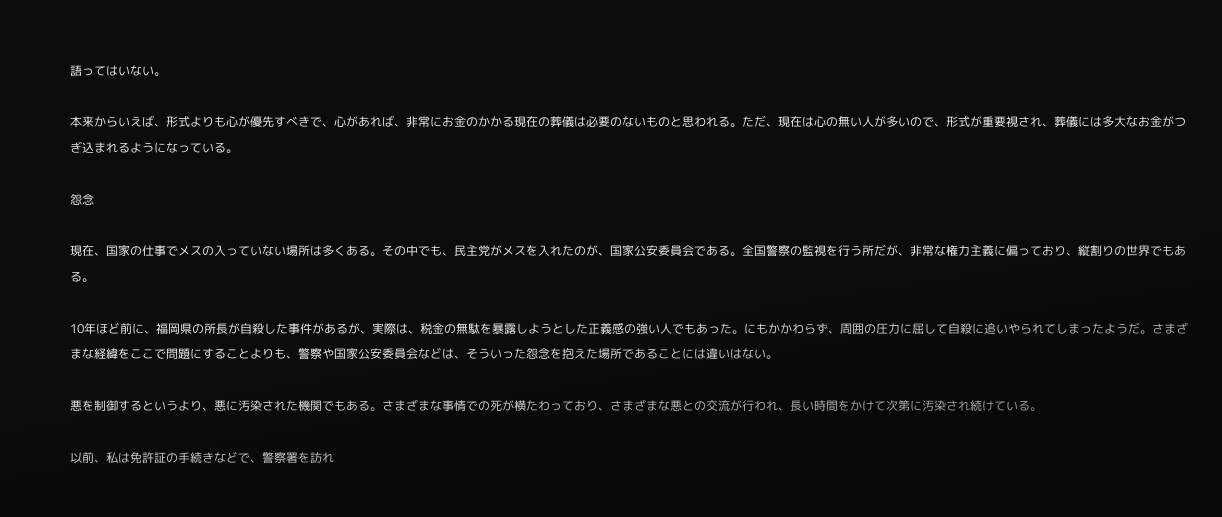語ってはいない。

本来からいえば、形式よりも心が優先すべきで、心があれば、非常にお金のかかる現在の葬儀は必要のないものと思われる。ただ、現在は心の無い人が多いので、形式が重要視され、葬儀には多大なお金がつぎ込まれるようになっている。

怨念

現在、国家の仕事でメスの入っていない場所は多くある。その中でも、民主党がメスを入れたのが、国家公安委員会である。全国警察の監視を行う所だが、非常な権力主義に偏っており、縦割りの世界でもある。

10年ほど前に、福岡県の所長が自殺した事件があるが、実際は、税金の無駄を暴露しようとした正義感の強い人でもあった。にもかかわらず、周囲の圧力に屈して自殺に追いやられてしまったようだ。さまざまな経緯をここで問題にすることよりも、警察や国家公安委員会などは、そういった怨念を抱えた場所であることには違いはない。

悪を制御するというより、悪に汚染された機関でもある。さまざまな事情での死が横たわっており、さまざまな悪との交流が行われ、長い時間をかけて次第に汚染され続けている。

以前、私は免許証の手続きなどで、警察署を訪れ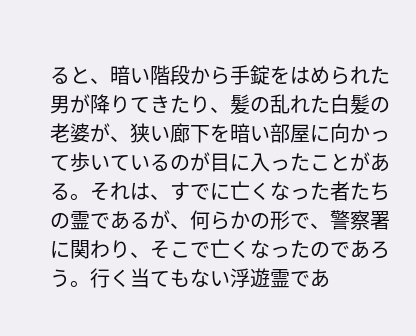ると、暗い階段から手錠をはめられた男が降りてきたり、髪の乱れた白髪の老婆が、狭い廊下を暗い部屋に向かって歩いているのが目に入ったことがある。それは、すでに亡くなった者たちの霊であるが、何らかの形で、警察署に関わり、そこで亡くなったのであろう。行く当てもない浮遊霊であ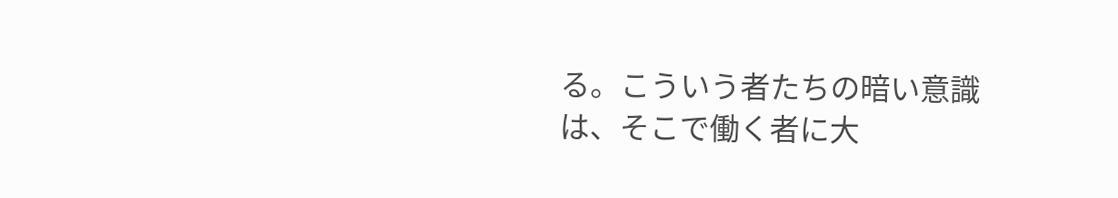る。こういう者たちの暗い意識は、そこで働く者に大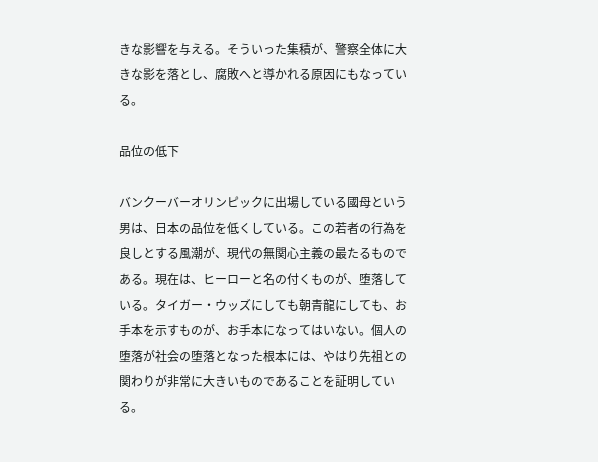きな影響を与える。そういった集積が、警察全体に大きな影を落とし、腐敗へと導かれる原因にもなっている。

品位の低下

バンクーバーオリンピックに出場している國母という男は、日本の品位を低くしている。この若者の行為を良しとする風潮が、現代の無関心主義の最たるものである。現在は、ヒーローと名の付くものが、堕落している。タイガー・ウッズにしても朝青龍にしても、お手本を示すものが、お手本になってはいない。個人の堕落が社会の堕落となった根本には、やはり先祖との関わりが非常に大きいものであることを証明している。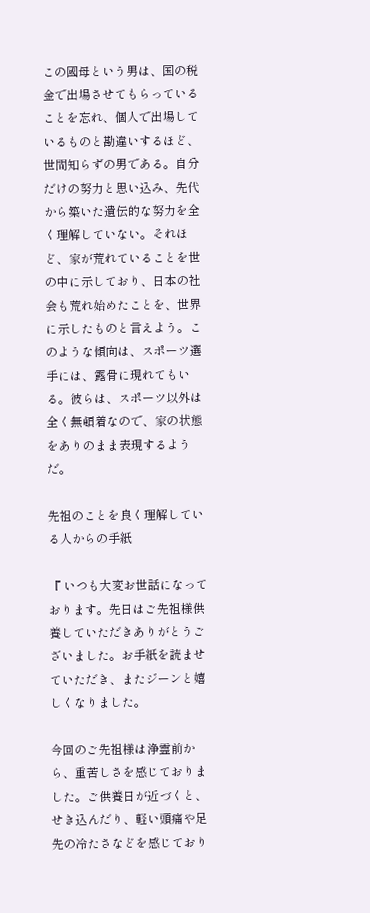この國母という男は、国の税金で出場させてもらっていることを忘れ、個人で出場しているものと勘違いするほど、世間知らずの男である。自分だけの努力と思い込み、先代から築いた遺伝的な努力を全く理解していない。それほど、家が荒れていることを世の中に示しており、日本の社会も荒れ始めたことを、世界に示したものと言えよう。このような傾向は、スポーツ選手には、露骨に現れてもいる。彼らは、スポーツ以外は全く無頓着なので、家の状態をありのまま表現するようだ。

先祖のことを良く理解している人からの手紙

『 いつも大変お世話になっております。先日はご先祖様供養していただきありがとうございました。お手紙を読ませていただき、またジーンと嬉しくなりました。

今回のご先祖様は浄霊前から、重苦しさを感じておりました。ご供養日が近づくと、せき込んだり、軽い頭痛や足先の冷たさなどを感じており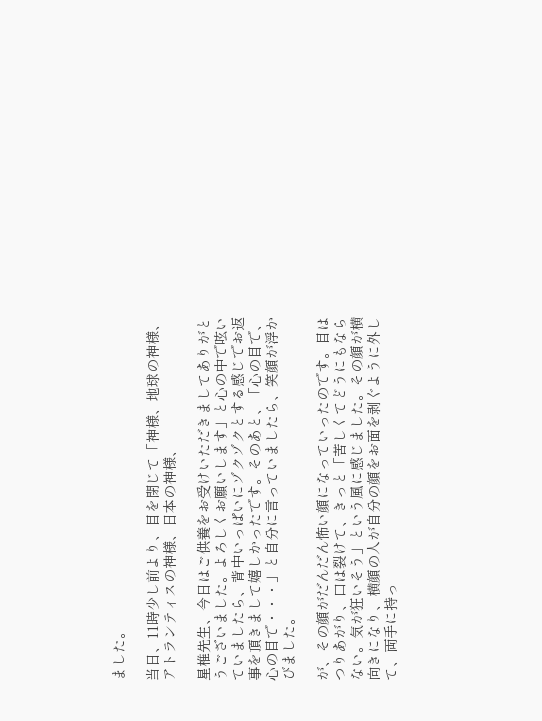ました。

当日、11時少し前より、目を閉じて「神様、地球の神様、アトランティスの神様、日本の神様、

星椎先生、今日はご供養をお受けいただきましてありがとうございました。よろしくお願いします」と心の中で呟いていましたら、背中いっぱいにゾクゾクとする感じでお返事を頂きまして嬉しかったです。そのあと、「心の目で、心の目で・・・」と自分に言っていましたら、笑顔が浮かびました。

が、その顔がだんだん怖い顔になっていったのです。目はつりあがり、口は裂けて、きっと「苦しくてどうにもならない。気が狂いそう」という風に感じました。その顔が横向きになり、横顔の人が自分の顔をお面を剥ぐように外して、両手に持っ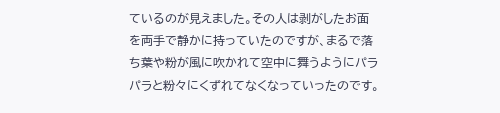ているのが見えました。その人は剥がしたお面を両手で静かに持っていたのですが、まるで落ち葉や粉が風に吹かれて空中に舞うようにパラパラと粉々にくずれてなくなっていったのです。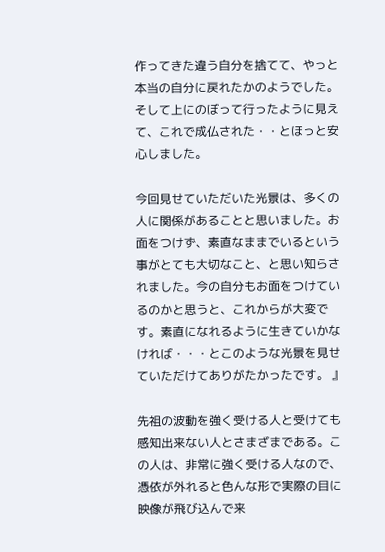作ってきた違う自分を捨てて、やっと本当の自分に戻れたかのようでした。そして上にのぼって行ったように見えて、これで成仏された・・とほっと安心しました。

今回見せていただいた光景は、多くの人に関係があることと思いました。お面をつけず、素直なままでいるという事がとても大切なこと、と思い知らされました。今の自分もお面をつけているのかと思うと、これからが大変です。素直になれるように生きていかなければ・・・とこのような光景を見せていただけてありがたかったです。 』

先祖の波動を強く受ける人と受けても感知出来ない人とさまざまである。この人は、非常に強く受ける人なので、憑依が外れると色んな形で実際の目に映像が飛び込んで来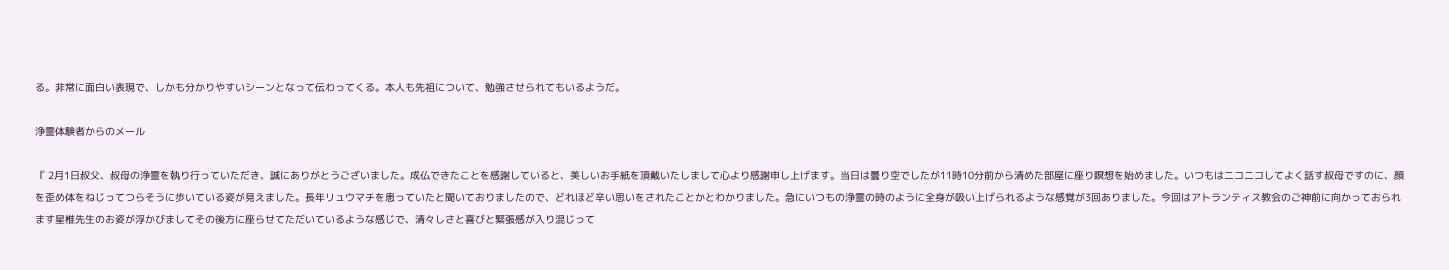る。非常に面白い表現で、しかも分かりやすいシーンとなって伝わってくる。本人も先祖について、勉強させられてもいるようだ。

浄霊体験者からのメール

『 2月1日叔父、叔母の浄霊を執り行っていただき、誠にありがとうございました。成仏できたことを感謝していると、美しいお手紙を頂戴いたしまして心より感謝申し上げます。当日は曇り空でしたが11時10分前から清めた部屋に座り瞑想を始めました。いつもはニコニコしてよく話す叔母ですのに、顔を歪め体をねじってつらそうに歩いている姿が見えました。長年リュウマチを患っていたと聞いておりましたので、どれほど辛い思いをされたことかとわかりました。急にいつもの浄霊の時のように全身が吸い上げられるような感覚が3回ありました。今回はアトランティス教会のご神前に向かっておられます星椎先生のお姿が浮かびましてその後方に座らせてただいているような感じで、清々しさと喜びと緊張感が入り混じって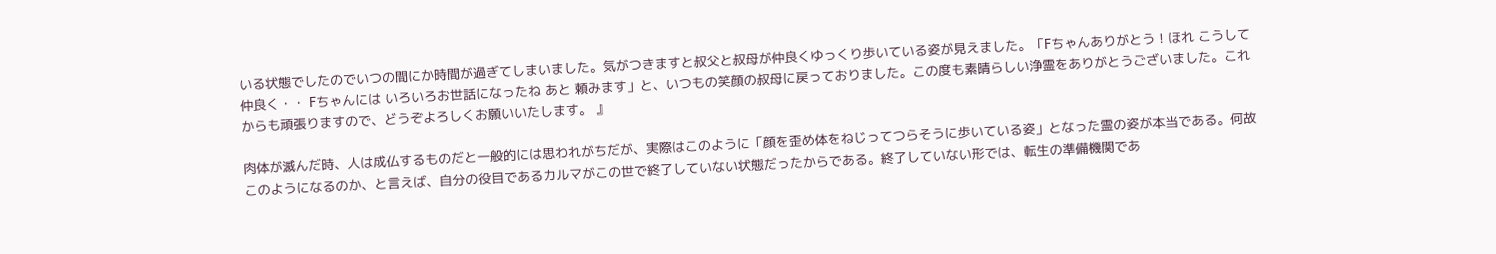いる状態でしたのでいつの間にか時間が過ぎてしまいました。気がつきますと叔父と叔母が仲良くゆっくり歩いている姿が見えました。「Fちゃんありがとう ! ほれ こうして仲良く・・ Fちゃんには いろいろお世話になったね あと 頼みます」と、いつもの笑顔の叔母に戻っておりました。この度も素晴らしい浄霊をありがとうございました。これからも頑張りますので、どうぞよろしくお願いいたします。 』

肉体が滅んだ時、人は成仏するものだと一般的には思われがちだが、実際はこのように「顔を歪め体をねじってつらそうに歩いている姿」となった霊の姿が本当である。何故このようになるのか、と言えば、自分の役目であるカルマがこの世で終了していない状態だったからである。終了していない形では、転生の準備機関であ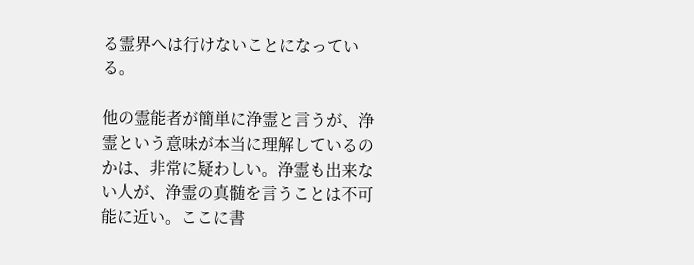る霊界へは行けないことになっている。

他の霊能者が簡単に浄霊と言うが、浄霊という意味が本当に理解しているのかは、非常に疑わしい。浄霊も出来ない人が、浄霊の真髄を言うことは不可能に近い。ここに書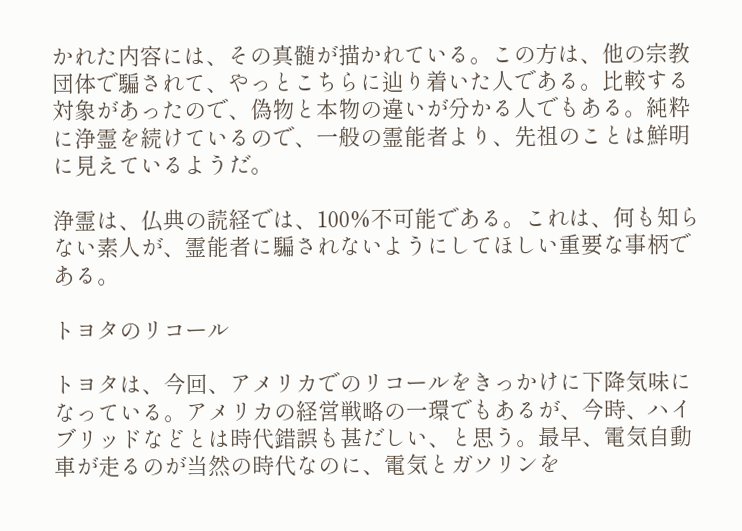かれた内容には、その真髄が描かれている。この方は、他の宗教団体で騙されて、やっとこちらに辿り着いた人である。比較する対象があったので、偽物と本物の違いが分かる人でもある。純粋に浄霊を続けているので、一般の霊能者より、先祖のことは鮮明に見えているようだ。

浄霊は、仏典の読経では、100%不可能である。これは、何も知らない素人が、霊能者に騙されないようにしてほしい重要な事柄である。

トヨタのリコール

トヨタは、今回、アメリカでのリコールをきっかけに下降気味になっている。アメリカの経営戦略の一環でもあるが、今時、ハイブリッドなどとは時代錯誤も甚だしい、と思う。最早、電気自動車が走るのが当然の時代なのに、電気とガソリンを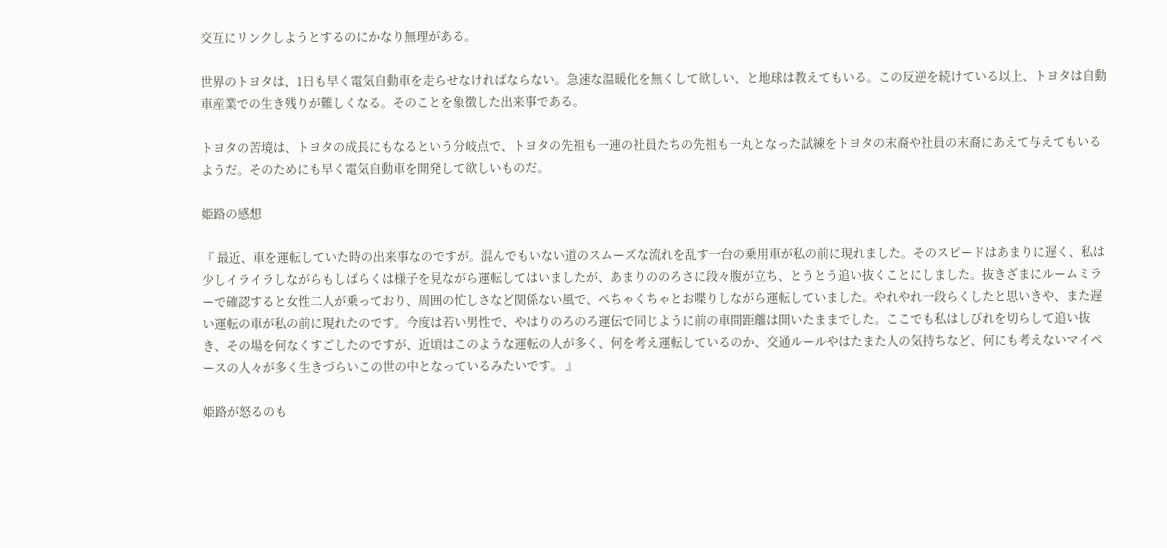交互にリンクしようとするのにかなり無理がある。

世界のトヨタは、1日も早く電気自動車を走らせなければならない。急速な温暖化を無くして欲しい、と地球は教えてもいる。この反逆を続けている以上、トヨタは自動車産業での生き残りが難しくなる。そのことを象徴した出来事である。

トヨタの苦境は、トヨタの成長にもなるという分岐点で、トヨタの先祖も一連の社員たちの先祖も一丸となった試練をトヨタの末裔や社員の末裔にあえて与えてもいるようだ。そのためにも早く電気自動車を開発して欲しいものだ。

姫路の感想

『 最近、車を運転していた時の出来事なのですが。混んでもいない道のスムーズな流れを乱す一台の乗用車が私の前に現れました。そのスピードはあまりに遅く、私は少しイライラしながらもしばらくは様子を見ながら運転してはいましたが、あまりののろさに段々腹が立ち、とうとう追い抜くことにしました。抜きざまにルームミラーで確認すると女性二人が乗っており、周囲の忙しさなど関係ない風で、ぺちゃくちゃとお喋りしながら運転していました。やれやれ一段らくしたと思いきや、また遅い運転の車が私の前に現れたのです。今度は若い男性で、やはりのろのろ運伝で同じように前の車間距離は開いたままでした。ここでも私はしびれを切らして追い抜き、その場を何なくすごしたのですが、近頃はこのような運転の人が多く、何を考え運転しているのか、交通ルールやはたまた人の気持ちなど、何にも考えないマイペースの人々が多く生きづらいこの世の中となっているみたいです。 』

姫路が怒るのも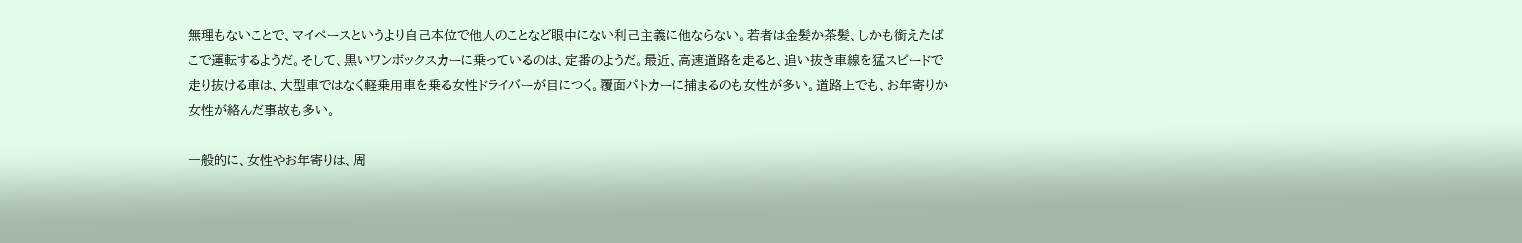無理もないことで、マイペースというより自己本位で他人のことなど眼中にない利己主義に他ならない。若者は金髪か茶髪、しかも銜えたばこで運転するようだ。そして、黒いワンボックスカーに乗っているのは、定番のようだ。最近、高速道路を走ると、追い抜き車線を猛スピードで走り抜ける車は、大型車ではなく軽乗用車を乗る女性ドライバーが目につく。覆面パトカーに捕まるのも女性が多い。道路上でも、お年寄りか女性が絡んだ事故も多い。

一般的に、女性やお年寄りは、周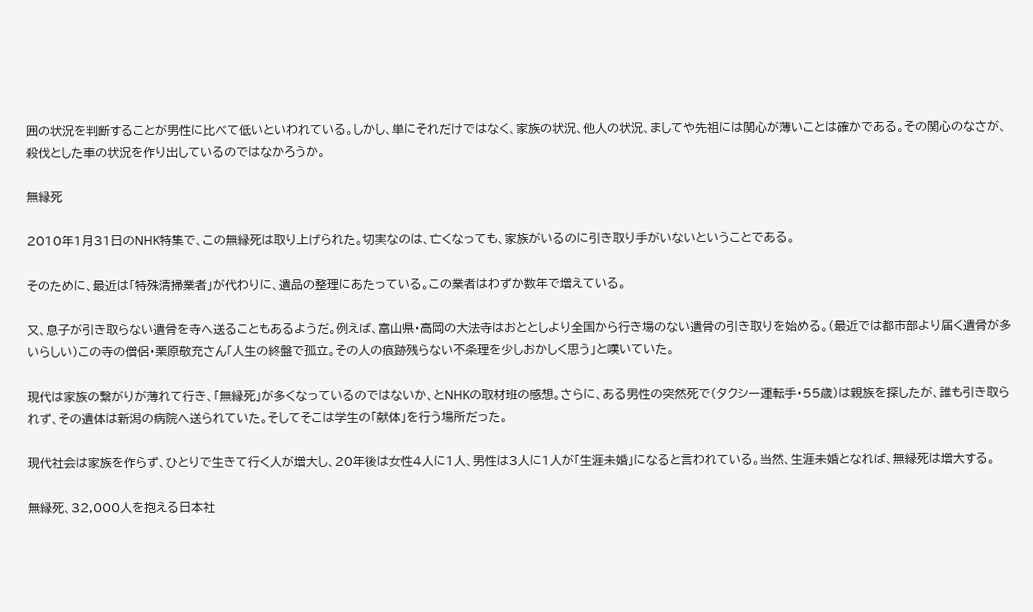囲の状況を判断することが男性に比べて低いといわれている。しかし、単にそれだけではなく、家族の状況、他人の状況、ましてや先祖には関心が薄いことは確かである。その関心のなさが、殺伐とした車の状況を作り出しているのではなかろうか。

無縁死

2010年1月31日のNHK特集で、この無縁死は取り上げられた。切実なのは、亡くなっても、家族がいるのに引き取り手がいないということである。

そのために、最近は「特殊清掃業者」が代わりに、遺品の整理にあたっている。この業者はわずか数年で増えている。

又、息子が引き取らない遺骨を寺へ送ることもあるようだ。例えば、富山県・高岡の大法寺はおととしより全国から行き場のない遺骨の引き取りを始める。(最近では都市部より届く遺骨が多いらしい)この寺の僧侶・栗原敬充さん「人生の終盤で孤立。その人の痕跡残らない不条理を少しおかしく思う」と嘆いていた。

現代は家族の繋がりが薄れて行き、「無縁死」が多くなっているのではないか、とNHKの取材班の感想。さらに、ある男性の突然死で(タクシー運転手・55歳)は親族を探したが、誰も引き取られず、その遺体は新潟の病院へ送られていた。そしてそこは学生の「献体」を行う場所だった。

現代社会は家族を作らず、ひとりで生きて行く人が増大し、20年後は女性4人に1人、男性は3人に1人が「生涯未婚」になると言われている。当然、生涯未婚となれば、無縁死は増大する。

無縁死、32,000人を抱える日本社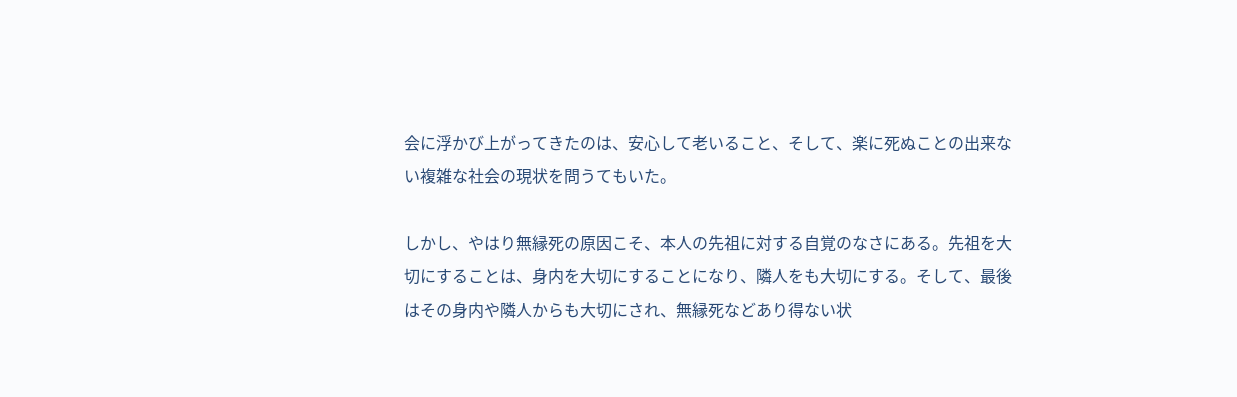会に浮かび上がってきたのは、安心して老いること、そして、楽に死ぬことの出来ない複雑な社会の現状を問うてもいた。

しかし、やはり無縁死の原因こそ、本人の先祖に対する自覚のなさにある。先祖を大切にすることは、身内を大切にすることになり、隣人をも大切にする。そして、最後はその身内や隣人からも大切にされ、無縁死などあり得ない状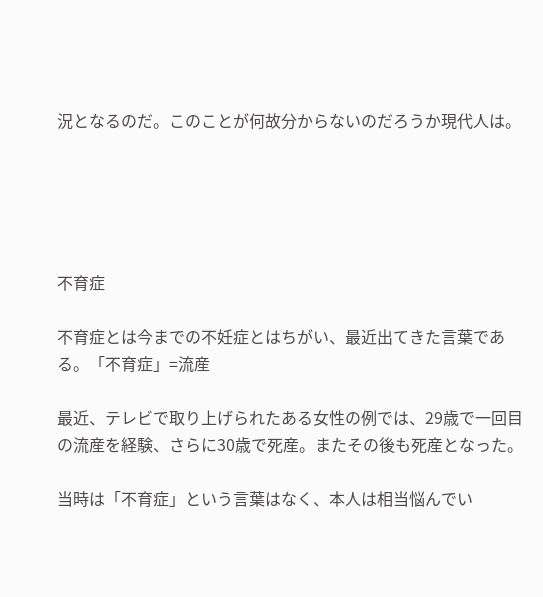況となるのだ。このことが何故分からないのだろうか現代人は。





不育症

不育症とは今までの不妊症とはちがい、最近出てきた言葉である。「不育症」=流産

最近、テレビで取り上げられたある女性の例では、29歳で一回目の流産を経験、さらに30歳で死産。またその後も死産となった。

当時は「不育症」という言葉はなく、本人は相当悩んでい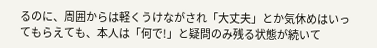るのに、周囲からは軽くうけながされ「大丈夫」とか気休めはいってもらえても、本人は「何で!」と疑問のみ残る状態が続いて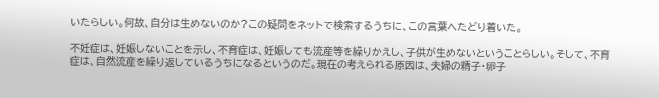いたらしい。何故、自分は生めないのか?この疑問をネットで検索するうちに、この言葉へたどり着いた。

不妊症は、妊娠しないことを示し、不育症は、妊娠しても流産等を繰りかえし、子供が生めないということらしい。そして、不育症は、自然流産を繰り返しているうちになるというのだ。現在の考えられる原因は、夫婦の精子・卵子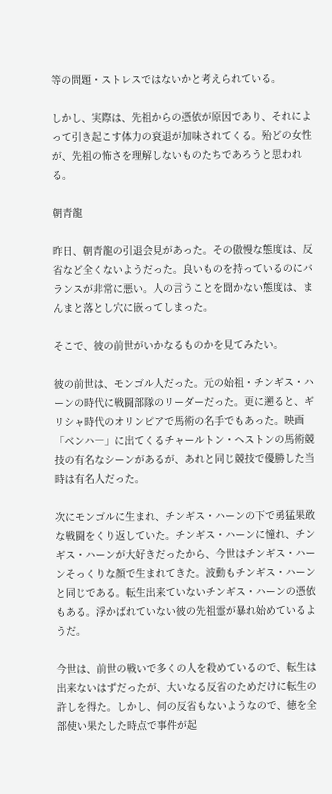等の問題・ストレスではないかと考えられている。

しかし、実際は、先祖からの憑依が原因であり、それによって引き起こす体力の衰退が加味されてくる。殆どの女性が、先祖の怖さを理解しないものたちであろうと思われる。

朝青龍

昨日、朝青龍の引退会見があった。その傲慢な態度は、反省など全くないようだった。良いものを持っているのにバランスが非常に悪い。人の言うことを聞かない態度は、まんまと落とし穴に嵌ってしまった。

そこで、彼の前世がいかなるものかを見てみたい。

彼の前世は、モンゴル人だった。元の始祖・チンギス・ハーンの時代に戦闘部隊のリーダーだった。更に遡ると、ギリシャ時代のオリンピアで馬術の名手でもあった。映画「ベンハ―」に出てくるチャールトン・ヘストンの馬術競技の有名なシーンがあるが、あれと同じ競技で優勝した当時は有名人だった。

次にモンゴルに生まれ、チンギス・ハーンの下で勇猛果敢な戦闘をくり返していた。チンギス・ハーンに憧れ、チンギス・ハーンが大好きだったから、今世はチンギス・ハーンそっくりな顔で生まれてきた。波動もチンギス・ハーンと同じである。転生出来ていないチンギス・ハーンの憑依もある。浮かばれていない彼の先祖霊が暴れ始めているようだ。

今世は、前世の戦いで多くの人を殺めているので、転生は出来ないはずだったが、大いなる反省のためだけに転生の許しを得た。しかし、何の反省もないようなので、徳を全部使い果たした時点で事件が起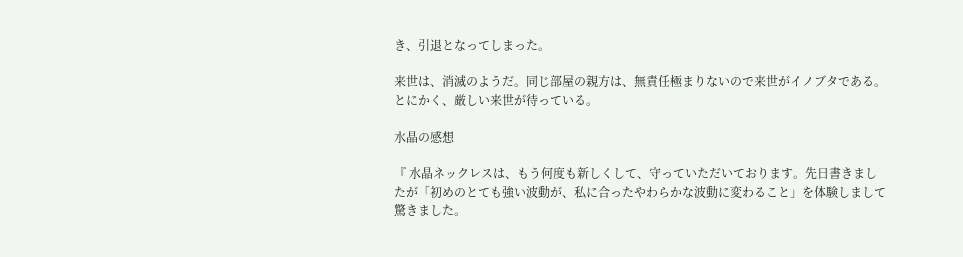き、引退となってしまった。

来世は、消滅のようだ。同じ部屋の親方は、無責任極まりないので来世がイノブタである。とにかく、厳しい来世が待っている。

水晶の感想

『 水晶ネックレスは、もう何度も新しくして、守っていただいております。先日書きましたが「初めのとても強い波動が、私に合ったやわらかな波動に変わること」を体験しまして驚きました。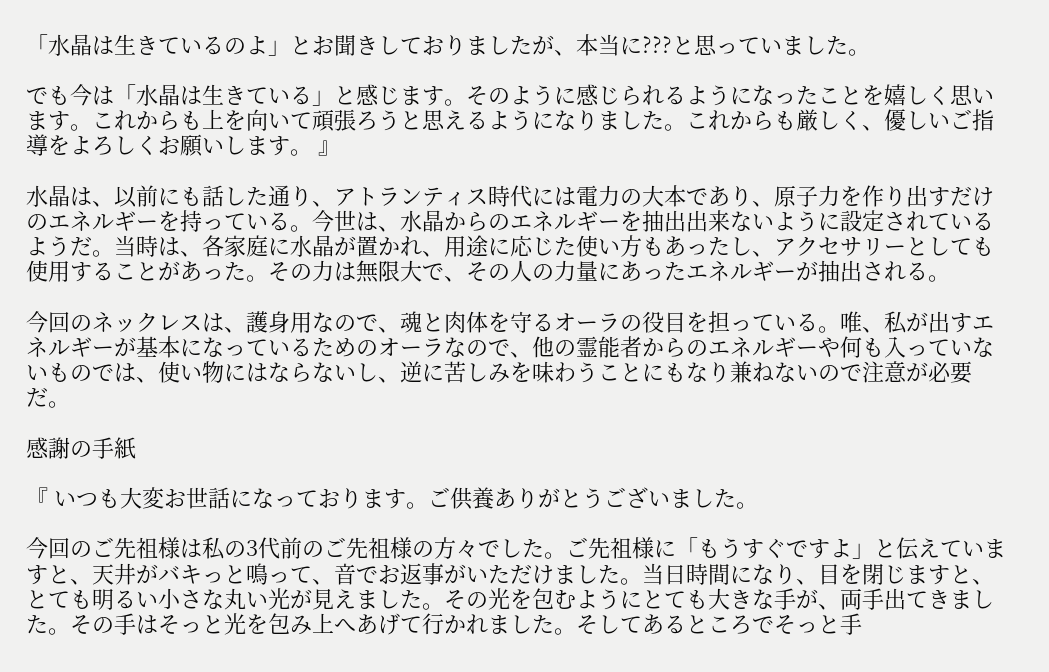「水晶は生きているのよ」とお聞きしておりましたが、本当に???と思っていました。

でも今は「水晶は生きている」と感じます。そのように感じられるようになったことを嬉しく思います。これからも上を向いて頑張ろうと思えるようになりました。これからも厳しく、優しいご指導をよろしくお願いします。 』

水晶は、以前にも話した通り、アトランティス時代には電力の大本であり、原子力を作り出すだけのエネルギーを持っている。今世は、水晶からのエネルギーを抽出出来ないように設定されているようだ。当時は、各家庭に水晶が置かれ、用途に応じた使い方もあったし、アクセサリーとしても使用することがあった。その力は無限大で、その人の力量にあったエネルギーが抽出される。

今回のネックレスは、護身用なので、魂と肉体を守るオーラの役目を担っている。唯、私が出すエネルギーが基本になっているためのオーラなので、他の霊能者からのエネルギーや何も入っていないものでは、使い物にはならないし、逆に苦しみを味わうことにもなり兼ねないので注意が必要だ。

感謝の手紙

『 いつも大変お世話になっております。ご供養ありがとうございました。

今回のご先祖様は私の3代前のご先祖様の方々でした。ご先祖様に「もうすぐですよ」と伝えていますと、天井がバキっと鳴って、音でお返事がいただけました。当日時間になり、目を閉じますと、とても明るい小さな丸い光が見えました。その光を包むようにとても大きな手が、両手出てきました。その手はそっと光を包み上へあげて行かれました。そしてあるところでそっと手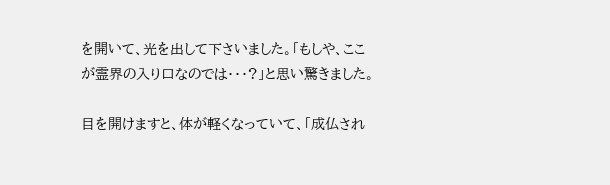を開いて、光を出して下さいました。「もしや、ここが霊界の入り口なのでは・・・?」と思い驚きました。

目を開けますと、体が軽くなっていて、「成仏され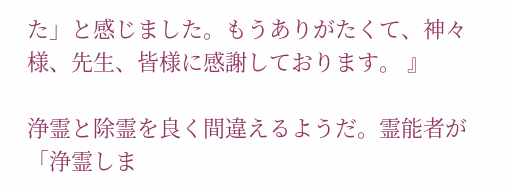た」と感じました。もうありがたくて、神々様、先生、皆様に感謝しております。 』

浄霊と除霊を良く間違えるようだ。霊能者が「浄霊しま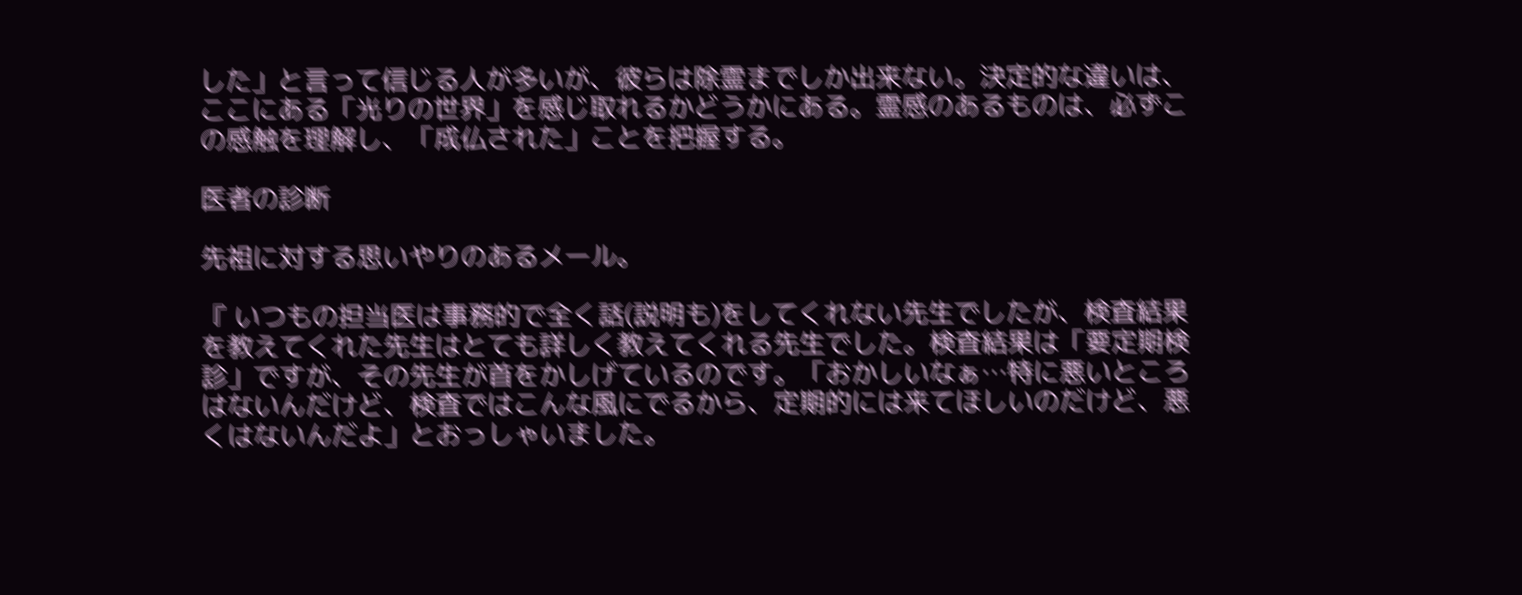した」と言って信じる人が多いが、彼らは除霊までしか出来ない。決定的な違いは、ここにある「光りの世界」を感じ取れるかどうかにある。霊感のあるものは、必ずこの感触を理解し、「成仏された」ことを把握する。

医者の診断

先祖に対する思いやりのあるメール。

『 いつもの担当医は事務的で全く話(説明も)をしてくれない先生でしたが、検査結果を教えてくれた先生はとても詳しく教えてくれる先生でした。検査結果は「要定期検診」ですが、その先生が首をかしげているのです。「おかしいなぁ…特に悪いところはないんだけど、検査ではこんな風にでるから、定期的には来てほしいのだけど、悪くはないんだよ」とおっしゃいました。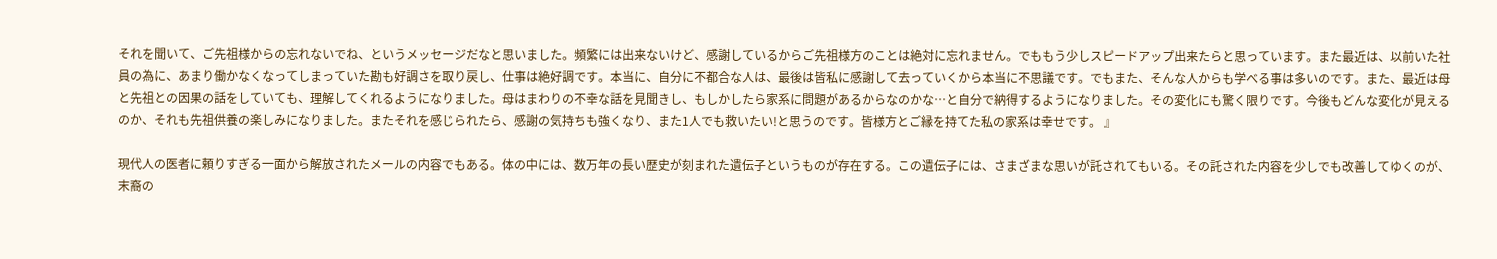それを聞いて、ご先祖様からの忘れないでね、というメッセージだなと思いました。頻繁には出来ないけど、感謝しているからご先祖様方のことは絶対に忘れません。でももう少しスピードアップ出来たらと思っています。また最近は、以前いた社員の為に、あまり働かなくなってしまっていた勘も好調さを取り戻し、仕事は絶好調です。本当に、自分に不都合な人は、最後は皆私に感謝して去っていくから本当に不思議です。でもまた、そんな人からも学べる事は多いのです。また、最近は母と先祖との因果の話をしていても、理解してくれるようになりました。母はまわりの不幸な話を見聞きし、もしかしたら家系に問題があるからなのかな…と自分で納得するようになりました。その変化にも驚く限りです。今後もどんな変化が見えるのか、それも先祖供養の楽しみになりました。またそれを感じられたら、感謝の気持ちも強くなり、また1人でも救いたい!と思うのです。皆様方とご縁を持てた私の家系は幸せです。 』

現代人の医者に頼りすぎる一面から解放されたメールの内容でもある。体の中には、数万年の長い歴史が刻まれた遺伝子というものが存在する。この遺伝子には、さまざまな思いが託されてもいる。その託された内容を少しでも改善してゆくのが、末裔の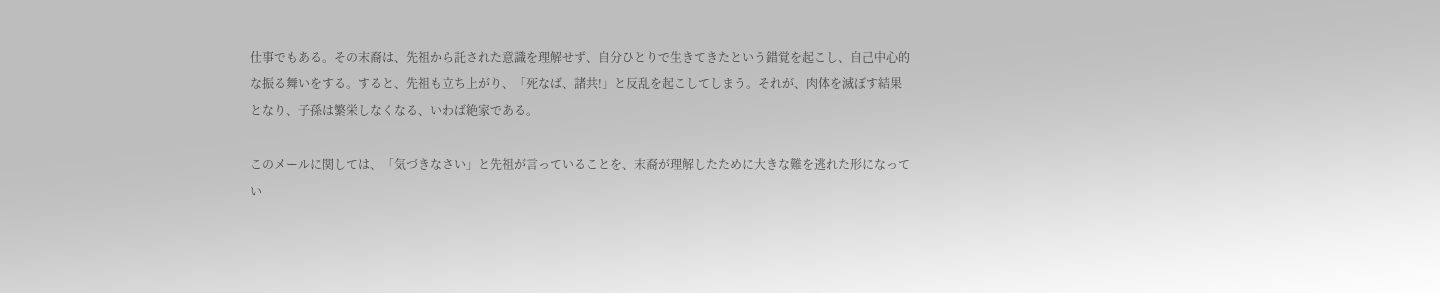仕事でもある。その末裔は、先祖から託された意識を理解せず、自分ひとりで生きてきたという錯覚を起こし、自己中心的な振る舞いをする。すると、先祖も立ち上がり、「死なば、諸共!」と反乱を起こしてしまう。それが、肉体を滅ぼす結果となり、子孫は繁栄しなくなる、いわば絶家である。

このメールに関しては、「気づきなさい」と先祖が言っていることを、末裔が理解したために大きな難を逃れた形になってい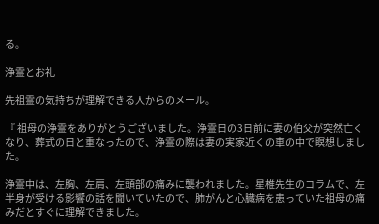る。

浄霊とお礼

先祖霊の気持ちが理解できる人からのメール。

『 祖母の浄霊をありがとうございました。浄霊日の3日前に妻の伯父が突然亡くなり、葬式の日と重なったので、浄霊の際は妻の実家近くの車の中で瞑想しました。

浄霊中は、左胸、左肩、左頭部の痛みに襲われました。星椎先生のコラムで、左半身が受ける影響の話を聞いていたので、肺がんと心臓病を患っていた祖母の痛みだとすぐに理解できました。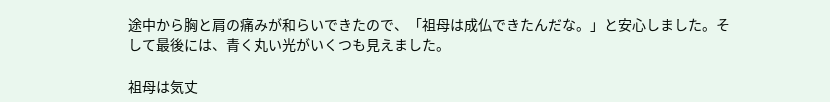途中から胸と肩の痛みが和らいできたので、「祖母は成仏できたんだな。」と安心しました。そして最後には、青く丸い光がいくつも見えました。

祖母は気丈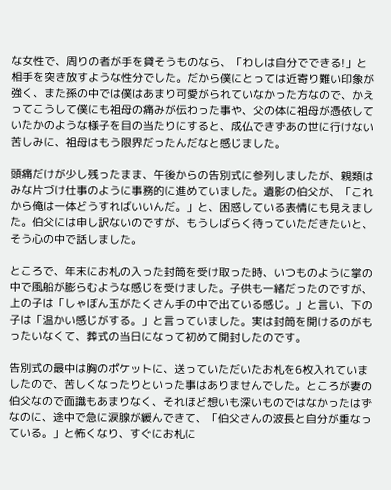な女性で、周りの者が手を貸そうものなら、「わしは自分でできる!」と相手を突き放すような性分でした。だから僕にとっては近寄り難い印象が強く、また孫の中では僕はあまり可愛がられていなかった方なので、かえってこうして僕にも祖母の痛みが伝わった事や、父の体に祖母が憑依していたかのような様子を目の当たりにすると、成仏できずあの世に行けない苦しみに、祖母はもう限界だったんだなと感じました。

頭痛だけが少し残ったまま、午後からの告別式に参列しましたが、親類はみな片づけ仕事のように事務的に進めていました。遺影の伯父が、「これから俺は一体どうすればいいんだ。」と、困惑している表情にも見えました。伯父には申し訳ないのですが、もうしばらく待っていただきたいと、そう心の中で話しました。

ところで、年末にお札の入った封筒を受け取った時、いつものように掌の中で風船が膨らむような感じを受けました。子供も一緒だったのですが、上の子は「しゃぼん玉がたくさん手の中で出ている感じ。」と言い、下の子は「温かい感じがする。」と言っていました。実は封筒を開けるのがもったいなくて、葬式の当日になって初めて開封したのです。

告別式の最中は胸のポケットに、送っていただいたお札を6枚入れていましたので、苦しくなったりといった事はありませんでした。ところが妻の伯父なので面識もあまりなく、それほど想いも深いものではなかったはずなのに、途中で急に涙腺が緩んできて、「伯父さんの波長と自分が重なっている。」と怖くなり、すぐにお札に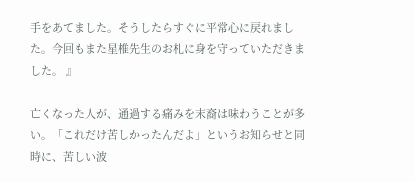手をあてました。そうしたらすぐに平常心に戻れました。今回もまた星椎先生のお札に身を守っていただきました。 』

亡くなった人が、通過する痛みを末裔は味わうことが多い。「これだけ苦しかったんだよ」というお知らせと同時に、苦しい波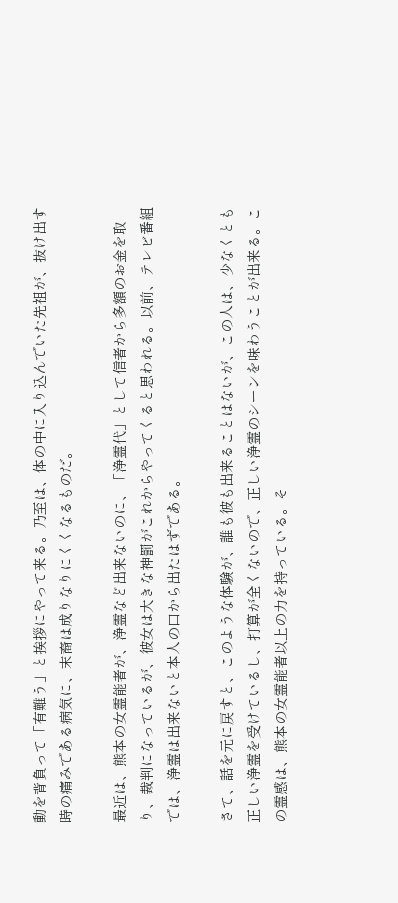動を背負って「有難う」と挨拶にやって来る。乃至は、体の中に入り込んでいた先祖が、抜け出す時の痛みである病気に、末裔は成りなりにくくなるものだ。

最近は、熊本の女霊能者が、浄霊など出来ないのに、「浄霊代」として信者から多額のお金を取り、裁判になっているが、彼女は大きな神罰がこれからやってくると思われる。以前、テレビ番組では、浄霊は出来ないと本人の口から出たはずである。

さて、話を元に戻すと、このような体験が、誰も彼も出来ることはないが、この人は、少なくとも正しい浄霊を受けているし、打算が全くないので、正しい浄霊のシーンを味わうことが出来る。この霊感は、熊本の女霊能者以上の力を持っている。そ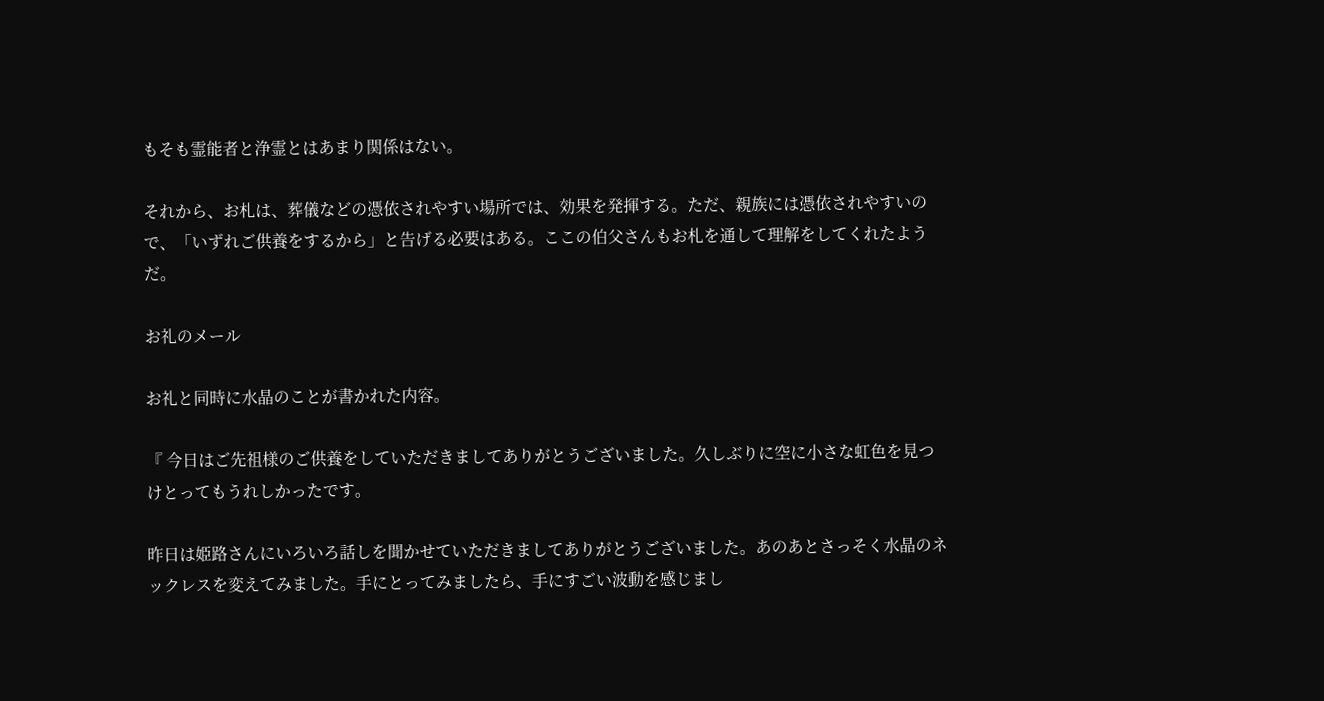もそも霊能者と浄霊とはあまり関係はない。

それから、お札は、葬儀などの憑依されやすい場所では、効果を発揮する。ただ、親族には憑依されやすいので、「いずれご供養をするから」と告げる必要はある。ここの伯父さんもお札を通して理解をしてくれたようだ。

お礼のメール

お礼と同時に水晶のことが書かれた内容。

『 今日はご先祖様のご供養をしていただきましてありがとうございました。久しぶりに空に小さな虹色を見つけとってもうれしかったです。

昨日は姫路さんにいろいろ話しを聞かせていただきましてありがとうございました。あのあとさっそく水晶のネックレスを変えてみました。手にとってみましたら、手にすごい波動を感じまし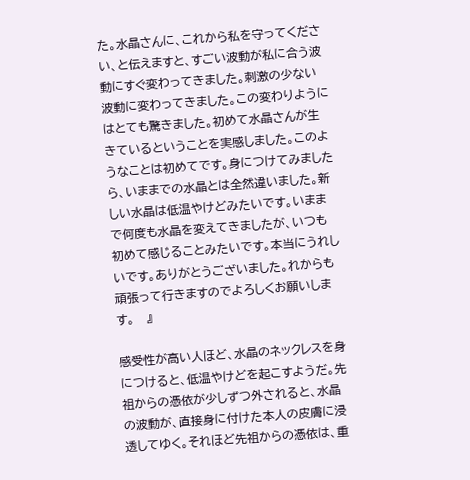た。水晶さんに、これから私を守ってください、と伝えますと、すごい波動が私に合う波動にすぐ変わってきました。刺激の少ない波動に変わってきました。この変わりようにはとても驚きました。初めて水晶さんが生きているということを実感しました。このようなことは初めてです。身につけてみましたら、いままでの水晶とは全然違いました。新しい水晶は低温やけどみたいです。いままで何度も水晶を変えてきましたが、いつも初めて感じることみたいです。本当にうれしいです。ありがとうございました。れからも頑張って行きますのでよろしくお願いします。   』

感受性が高い人ほど、水晶のネックレスを身につけると、低温やけどを起こすようだ。先祖からの憑依が少しずつ外されると、水晶の波動が、直接身に付けた本人の皮膚に浸透してゆく。それほど先祖からの憑依は、重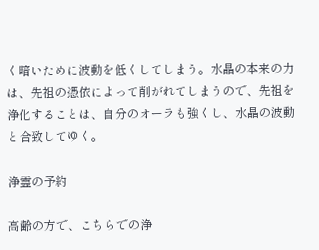く暗いために波動を低くしてしまう。水晶の本来の力は、先祖の憑依によって削がれてしまうので、先祖を浄化することは、自分のオーラも強くし、水晶の波動と合致してゆく。

浄霊の予約

高齢の方で、こちらでの浄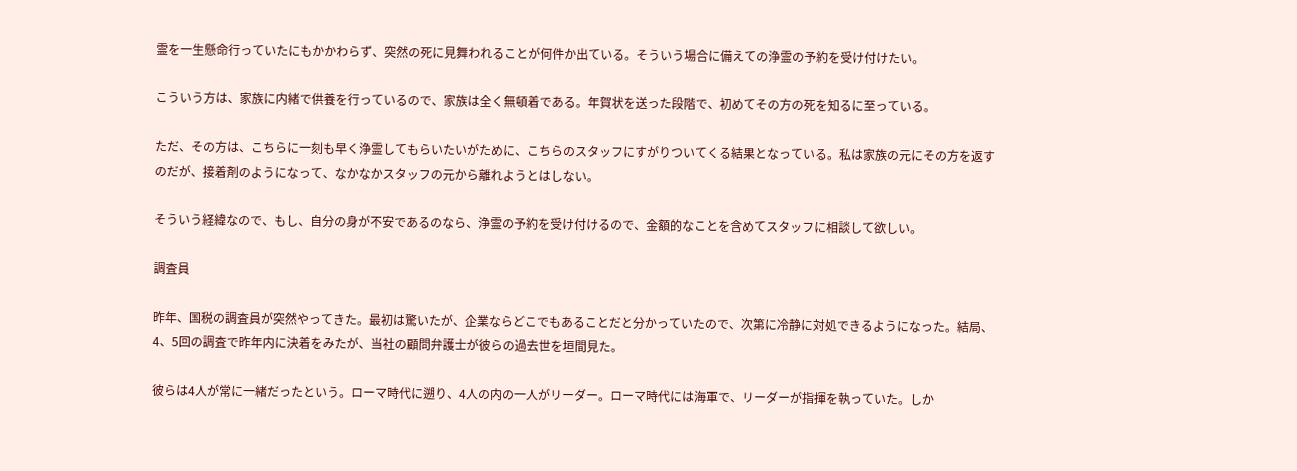霊を一生懸命行っていたにもかかわらず、突然の死に見舞われることが何件か出ている。そういう場合に備えての浄霊の予約を受け付けたい。

こういう方は、家族に内緒で供養を行っているので、家族は全く無頓着である。年賀状を送った段階で、初めてその方の死を知るに至っている。

ただ、その方は、こちらに一刻も早く浄霊してもらいたいがために、こちらのスタッフにすがりついてくる結果となっている。私は家族の元にその方を返すのだが、接着剤のようになって、なかなかスタッフの元から離れようとはしない。

そういう経緯なので、もし、自分の身が不安であるのなら、浄霊の予約を受け付けるので、金額的なことを含めてスタッフに相談して欲しい。

調査員

昨年、国税の調査員が突然やってきた。最初は驚いたが、企業ならどこでもあることだと分かっていたので、次第に冷静に対処できるようになった。結局、4、5回の調査で昨年内に決着をみたが、当社の顧問弁護士が彼らの過去世を垣間見た。

彼らは4人が常に一緒だったという。ローマ時代に遡り、4人の内の一人がリーダー。ローマ時代には海軍で、リーダーが指揮を執っていた。しか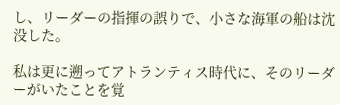し、リーダーの指揮の誤りで、小さな海軍の船は沈没した。

私は更に遡ってアトランティス時代に、そのリーダーがいたことを覚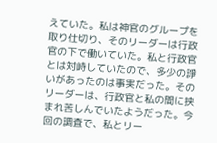えていた。私は神官のグループを取り仕切り、そのリーダーは行政官の下で働いていた。私と行政官とは対峙していたので、多少の諍いがあったのは事実だった。そのリーダーは、行政官と私の間に挟まれ苦しんでいたようだった。今回の調査で、私とリー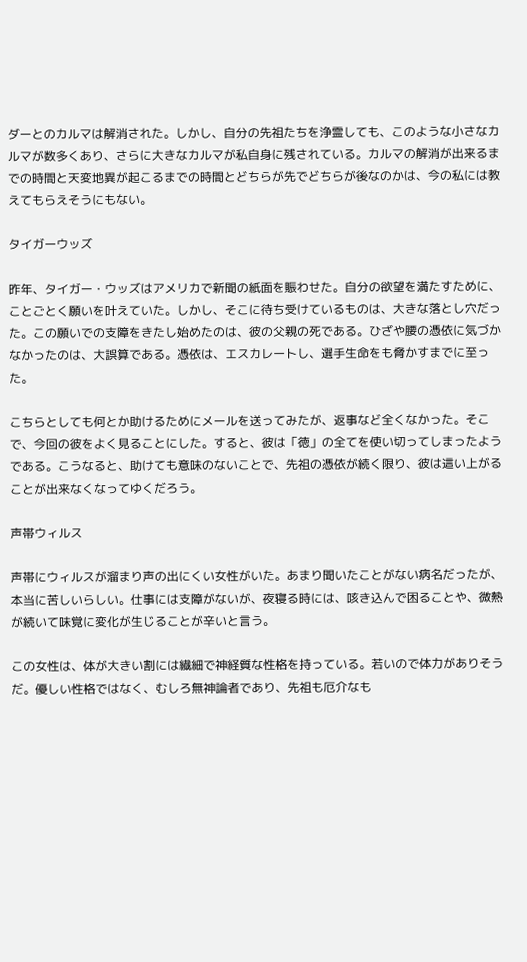ダーとのカルマは解消された。しかし、自分の先祖たちを浄霊しても、このような小さなカルマが数多くあり、さらに大きなカルマが私自身に残されている。カルマの解消が出来るまでの時間と天変地異が起こるまでの時間とどちらが先でどちらが後なのかは、今の私には教えてもらえそうにもない。

タイガーウッズ

昨年、タイガー・ウッズはアメリカで新聞の紙面を賑わせた。自分の欲望を満たすために、ことごとく願いを叶えていた。しかし、そこに待ち受けているものは、大きな落とし穴だった。この願いでの支障をきたし始めたのは、彼の父親の死である。ひざや腰の憑依に気づかなかったのは、大誤算である。憑依は、エスカレートし、選手生命をも脅かすまでに至った。

こちらとしても何とか助けるためにメールを送ってみたが、返事など全くなかった。そこで、今回の彼をよく見ることにした。すると、彼は「徳」の全てを使い切ってしまったようである。こうなると、助けても意味のないことで、先祖の憑依が続く限り、彼は這い上がることが出来なくなってゆくだろう。

声帯ウィルス

声帯にウィルスが溜まり声の出にくい女性がいた。あまり聞いたことがない病名だったが、本当に苦しいらしい。仕事には支障がないが、夜寝る時には、咳き込んで困ることや、微熱が続いて味覚に変化が生じることが辛いと言う。

この女性は、体が大きい割には繊細で神経質な性格を持っている。若いので体力がありそうだ。優しい性格ではなく、むしろ無神論者であり、先祖も厄介なも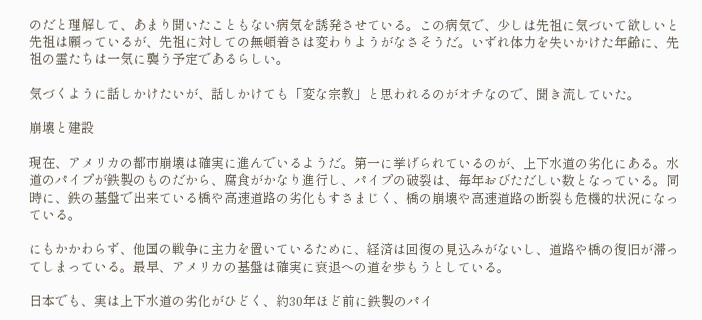のだと理解して、あまり聞いたこともない病気を誘発させている。この病気で、少しは先祖に気づいて欲しいと先祖は願っているが、先祖に対しての無頓着さは変わりようがなさそうだ。いずれ体力を失いかけた年齢に、先祖の霊たちは一気に襲う予定であるらしい。

気づくように話しかけたいが、話しかけても「変な宗教」と思われるのがオチなので、聞き流していた。

崩壊と建設

現在、アメリカの都市崩壊は確実に進んでいるようだ。第一に挙げられているのが、上下水道の劣化にある。水道のパイプが鉄製のものだから、腐食がかなり進行し、パイプの破裂は、毎年おびただしい数となっている。同時に、鉄の基盤で出来ている橋や高速道路の劣化もすさまじく、橋の崩壊や高速道路の断裂も危機的状況になっている。

にもかかわらず、他国の戦争に主力を置いているために、経済は回復の見込みがないし、道路や橋の復旧が滞ってしまっている。最早、アメリカの基盤は確実に衰退への道を歩もうとしている。

日本でも、実は上下水道の劣化がひどく、約30年ほど前に鉄製のパイ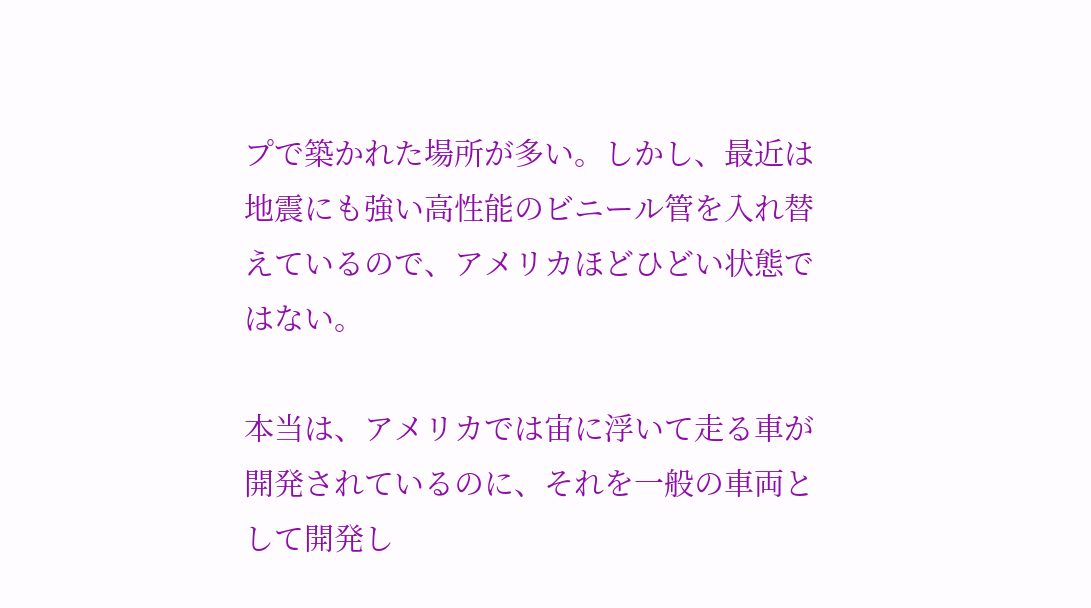プで築かれた場所が多い。しかし、最近は地震にも強い高性能のビニール管を入れ替えているので、アメリカほどひどい状態ではない。

本当は、アメリカでは宙に浮いて走る車が開発されているのに、それを一般の車両として開発し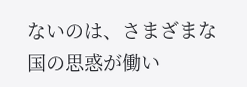ないのは、さまざまな国の思惑が働い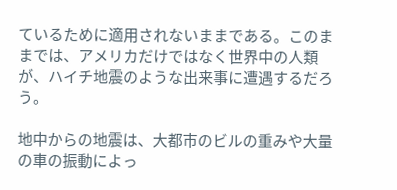ているために適用されないままである。このままでは、アメリカだけではなく世界中の人類が、ハイチ地震のような出来事に遭遇するだろう。

地中からの地震は、大都市のビルの重みや大量の車の振動によっ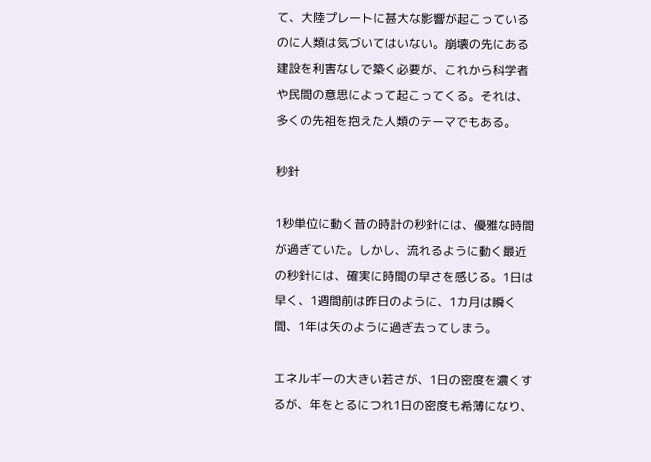て、大陸プレートに甚大な影響が起こっているのに人類は気づいてはいない。崩壊の先にある建設を利害なしで築く必要が、これから科学者や民間の意思によって起こってくる。それは、多くの先祖を抱えた人類のテーマでもある。

秒針

1秒単位に動く昔の時計の秒針には、優雅な時間が過ぎていた。しかし、流れるように動く最近の秒針には、確実に時間の早さを感じる。1日は早く、1週間前は昨日のように、1カ月は瞬く間、1年は矢のように過ぎ去ってしまう。

エネルギーの大きい若さが、1日の密度を濃くするが、年をとるにつれ1日の密度も希薄になり、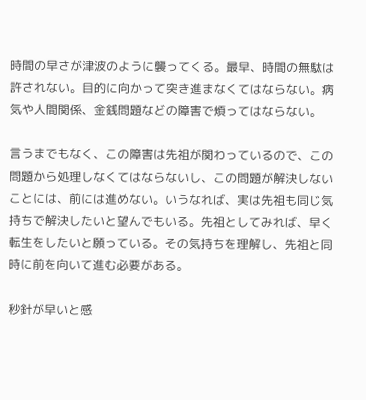時間の早さが津波のように襲ってくる。最早、時間の無駄は許されない。目的に向かって突き進まなくてはならない。病気や人間関係、金銭問題などの障害で煩ってはならない。

言うまでもなく、この障害は先祖が関わっているので、この問題から処理しなくてはならないし、この問題が解決しないことには、前には進めない。いうなれば、実は先祖も同じ気持ちで解決したいと望んでもいる。先祖としてみれば、早く転生をしたいと願っている。その気持ちを理解し、先祖と同時に前を向いて進む必要がある。

秒針が早いと感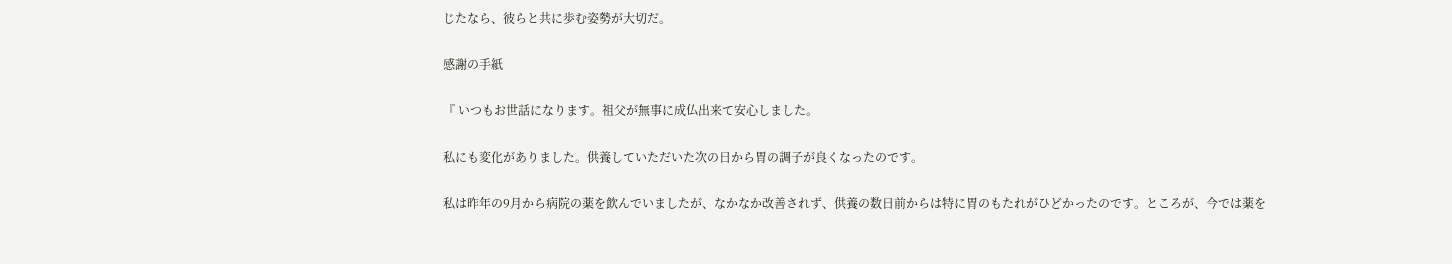じたなら、彼らと共に歩む姿勢が大切だ。

感謝の手紙

『 いつもお世話になります。祖父が無事に成仏出来て安心しました。

私にも変化がありました。供養していただいた次の日から胃の調子が良くなったのです。

私は昨年の9月から病院の薬を飲んでいましたが、なかなか改善されず、供養の数日前からは特に胃のもたれがひどかったのです。ところが、今では薬を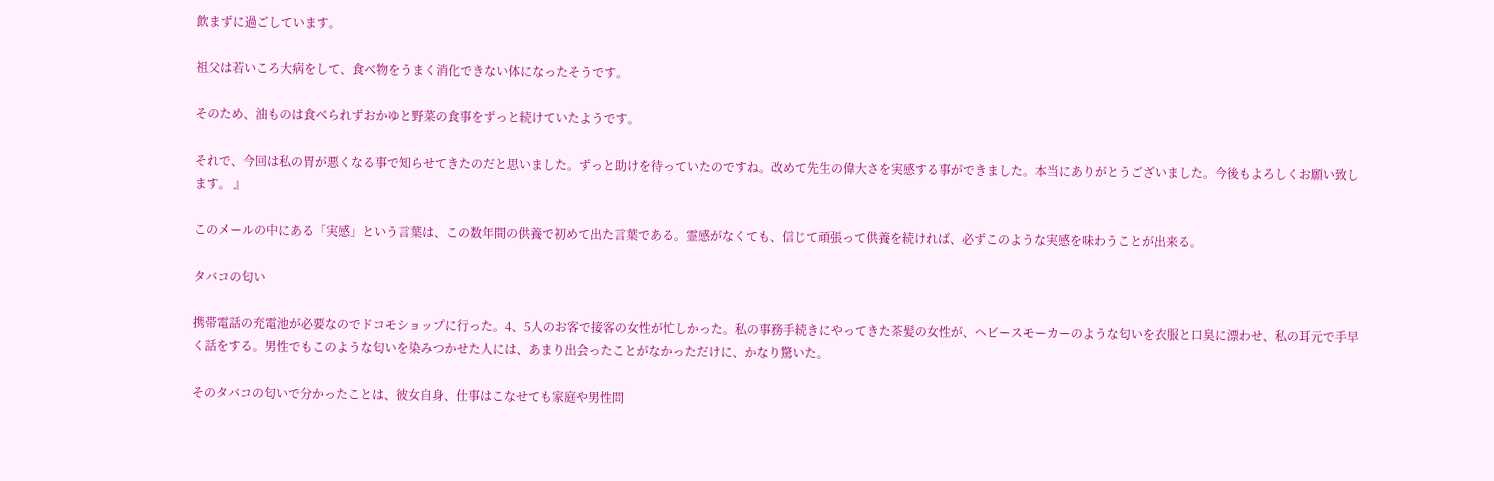飲まずに過ごしています。

祖父は若いころ大病をして、食べ物をうまく消化できない体になったそうです。

そのため、油ものは食べられずおかゆと野菜の食事をずっと続けていたようです。

それで、今回は私の胃が悪くなる事で知らせてきたのだと思いました。ずっと助けを待っていたのですね。改めて先生の偉大さを実感する事ができました。本当にありがとうございました。今後もよろしくお願い致します。 』

このメールの中にある「実感」という言葉は、この数年間の供養で初めて出た言葉である。霊感がなくても、信じて頑張って供養を続ければ、必ずこのような実感を味わうことが出来る。

タバコの匂い

携帯電話の充電池が必要なのでドコモショップに行った。4、5人のお客で接客の女性が忙しかった。私の事務手続きにやってきた茶髪の女性が、ヘビースモーカーのような匂いを衣服と口臭に漂わせ、私の耳元で手早く話をする。男性でもこのような匂いを染みつかせた人には、あまり出会ったことがなかっただけに、かなり驚いた。

そのタバコの匂いで分かったことは、彼女自身、仕事はこなせても家庭や男性問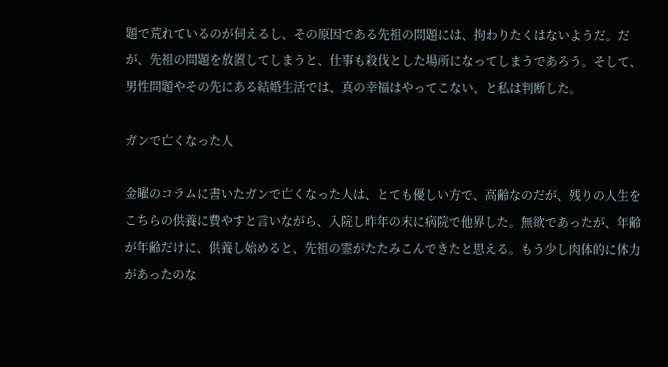題で荒れているのが伺えるし、その原因である先祖の問題には、拘わりたくはないようだ。だが、先祖の問題を放置してしまうと、仕事も殺伐とした場所になってしまうであろう。そして、男性問題やその先にある結婚生活では、真の幸福はやってこない、と私は判断した。

ガンで亡くなった人

金曜のコラムに書いたガンで亡くなった人は、とても優しい方で、高齢なのだが、残りの人生をこちらの供養に費やすと言いながら、入院し昨年の末に病院で他界した。無欲であったが、年齢が年齢だけに、供養し始めると、先祖の霊がたたみこんできたと思える。もう少し肉体的に体力があったのな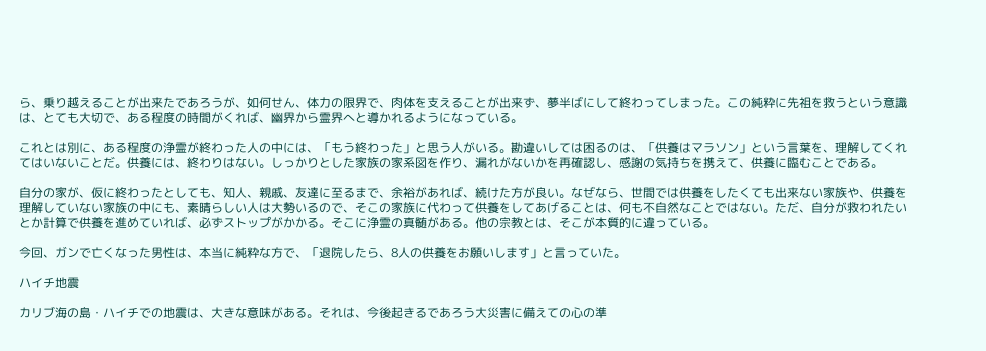ら、乗り越えることが出来たであろうが、如何せん、体力の限界で、肉体を支えることが出来ず、夢半ばにして終わってしまった。この純粋に先祖を救うという意識は、とても大切で、ある程度の時間がくれば、幽界から霊界へと導かれるようになっている。

これとは別に、ある程度の浄霊が終わった人の中には、「もう終わった」と思う人がいる。勘違いしては困るのは、「供養はマラソン」という言葉を、理解してくれてはいないことだ。供養には、終わりはない。しっかりとした家族の家系図を作り、漏れがないかを再確認し、感謝の気持ちを携えて、供養に臨むことである。

自分の家が、仮に終わったとしても、知人、親戚、友達に至るまで、余裕があれば、続けた方が良い。なぜなら、世間では供養をしたくても出来ない家族や、供養を理解していない家族の中にも、素晴らしい人は大勢いるので、そこの家族に代わって供養をしてあげることは、何も不自然なことではない。ただ、自分が救われたいとか計算で供養を進めていれば、必ずストップがかかる。そこに浄霊の真髄がある。他の宗教とは、そこが本質的に違っている。

今回、ガンで亡くなった男性は、本当に純粋な方で、「退院したら、8人の供養をお願いします」と言っていた。

ハイチ地震

カリブ海の島・ハイチでの地震は、大きな意味がある。それは、今後起きるであろう大災害に備えての心の準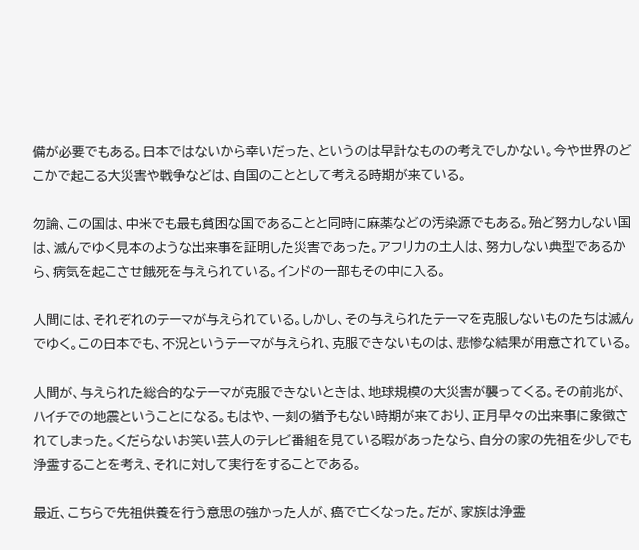備が必要でもある。日本ではないから幸いだった、というのは早計なものの考えでしかない。今や世界のどこかで起こる大災害や戦争などは、自国のこととして考える時期が来ている。

勿論、この国は、中米でも最も貧困な国であることと同時に麻薬などの汚染源でもある。殆ど努力しない国は、滅んでゆく見本のような出来事を証明した災害であった。アフリカの土人は、努力しない典型であるから、病気を起こさせ餓死を与えられている。インドの一部もその中に入る。

人間には、それぞれのテーマが与えられている。しかし、その与えられたテーマを克服しないものたちは滅んでゆく。この日本でも、不況というテーマが与えられ、克服できないものは、悲惨な結果が用意されている。

人間が、与えられた総合的なテーマが克服できないときは、地球規模の大災害が襲ってくる。その前兆が、ハイチでの地震ということになる。もはや、一刻の猶予もない時期が来ており、正月早々の出来事に象徴されてしまった。くだらないお笑い芸人のテレビ番組を見ている暇があったなら、自分の家の先祖を少しでも浄霊することを考え、それに対して実行をすることである。

最近、こちらで先祖供養を行う意思の強かった人が、癌で亡くなった。だが、家族は浄霊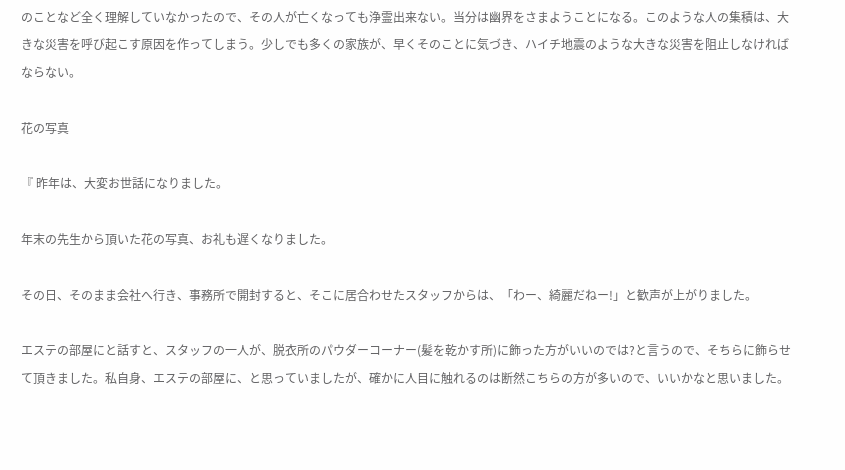のことなど全く理解していなかったので、その人が亡くなっても浄霊出来ない。当分は幽界をさまようことになる。このような人の集積は、大きな災害を呼び起こす原因を作ってしまう。少しでも多くの家族が、早くそのことに気づき、ハイチ地震のような大きな災害を阻止しなければならない。

花の写真

『 昨年は、大変お世話になりました。

年末の先生から頂いた花の写真、お礼も遅くなりました。

その日、そのまま会社へ行き、事務所で開封すると、そこに居合わせたスタッフからは、「わー、綺麗だねー!」と歓声が上がりました。

エステの部屋にと話すと、スタッフの一人が、脱衣所のパウダーコーナー(髪を乾かす所)に飾った方がいいのでは?と言うので、そちらに飾らせて頂きました。私自身、エステの部屋に、と思っていましたが、確かに人目に触れるのは断然こちらの方が多いので、いいかなと思いました。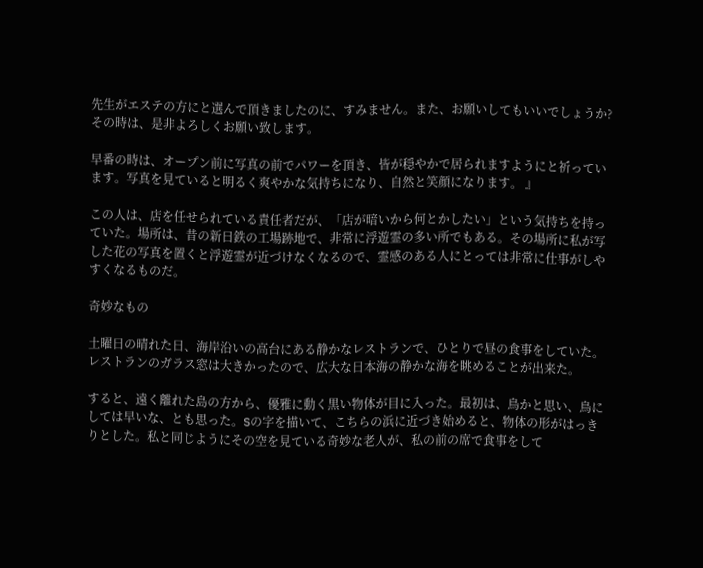先生がエステの方にと選んで頂きましたのに、すみません。また、お願いしてもいいでしょうか?その時は、是非よろしくお願い致します。

早番の時は、オープン前に写真の前でパワーを頂き、皆が穏やかで居られますようにと祈っています。写真を見ていると明るく爽やかな気持ちになり、自然と笑顔になります。 』

この人は、店を任せられている責任者だが、「店が暗いから何とかしたい」という気持ちを持っていた。場所は、昔の新日鉄の工場跡地で、非常に浮遊霊の多い所でもある。その場所に私が写した花の写真を置くと浮遊霊が近づけなくなるので、霊感のある人にとっては非常に仕事がしやすくなるものだ。

奇妙なもの

土曜日の晴れた日、海岸沿いの高台にある静かなレストランで、ひとりで昼の食事をしていた。レストランのガラス窓は大きかったので、広大な日本海の静かな海を眺めることが出来た。

すると、遠く離れた島の方から、優雅に動く黒い物体が目に入った。最初は、鳥かと思い、鳥にしては早いな、とも思った。Sの字を描いて、こちらの浜に近づき始めると、物体の形がはっきりとした。私と同じようにその空を見ている奇妙な老人が、私の前の席で食事をして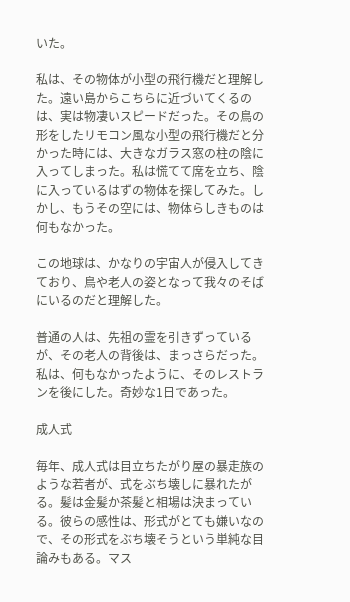いた。

私は、その物体が小型の飛行機だと理解した。遠い島からこちらに近づいてくるのは、実は物凄いスピードだった。その鳥の形をしたリモコン風な小型の飛行機だと分かった時には、大きなガラス窓の柱の陰に入ってしまった。私は慌てて席を立ち、陰に入っているはずの物体を探してみた。しかし、もうその空には、物体らしきものは何もなかった。

この地球は、かなりの宇宙人が侵入してきており、鳥や老人の姿となって我々のそばにいるのだと理解した。

普通の人は、先祖の霊を引きずっているが、その老人の背後は、まっさらだった。私は、何もなかったように、そのレストランを後にした。奇妙な1日であった。

成人式

毎年、成人式は目立ちたがり屋の暴走族のような若者が、式をぶち壊しに暴れたがる。髪は金髪か茶髪と相場は決まっている。彼らの感性は、形式がとても嫌いなので、その形式をぶち壊そうという単純な目論みもある。マス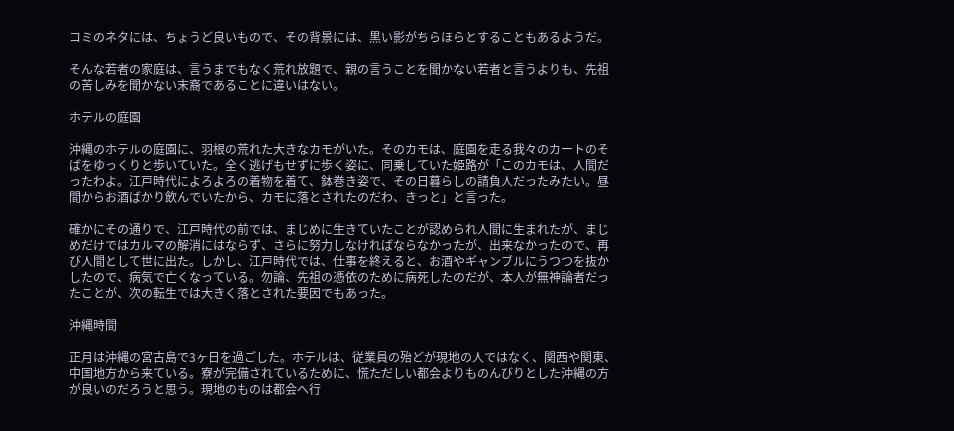コミのネタには、ちょうど良いもので、その背景には、黒い影がちらほらとすることもあるようだ。

そんな若者の家庭は、言うまでもなく荒れ放題で、親の言うことを聞かない若者と言うよりも、先祖の苦しみを聞かない末裔であることに違いはない。

ホテルの庭園

沖縄のホテルの庭園に、羽根の荒れた大きなカモがいた。そのカモは、庭園を走る我々のカートのそばをゆっくりと歩いていた。全く逃げもせずに歩く姿に、同乗していた姫路が「このカモは、人間だったわよ。江戸時代によろよろの着物を着て、鉢巻き姿で、その日暮らしの請負人だったみたい。昼間からお酒ばかり飲んでいたから、カモに落とされたのだわ、きっと」と言った。

確かにその通りで、江戸時代の前では、まじめに生きていたことが認められ人間に生まれたが、まじめだけではカルマの解消にはならず、さらに努力しなければならなかったが、出来なかったので、再び人間として世に出た。しかし、江戸時代では、仕事を終えると、お酒やギャンブルにうつつを抜かしたので、病気で亡くなっている。勿論、先祖の憑依のために病死したのだが、本人が無神論者だったことが、次の転生では大きく落とされた要因でもあった。

沖縄時間

正月は沖縄の宮古島で3ヶ日を過ごした。ホテルは、従業員の殆どが現地の人ではなく、関西や関東、中国地方から来ている。寮が完備されているために、慌ただしい都会よりものんびりとした沖縄の方が良いのだろうと思う。現地のものは都会へ行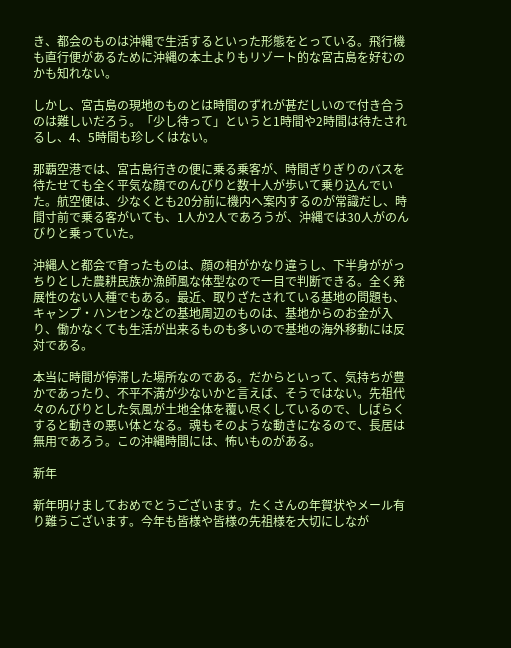き、都会のものは沖縄で生活するといった形態をとっている。飛行機も直行便があるために沖縄の本土よりもリゾート的な宮古島を好むのかも知れない。

しかし、宮古島の現地のものとは時間のずれが甚だしいので付き合うのは難しいだろう。「少し待って」というと1時間や2時間は待たされるし、4、5時間も珍しくはない。

那覇空港では、宮古島行きの便に乗る乗客が、時間ぎりぎりのバスを待たせても全く平気な顔でのんびりと数十人が歩いて乗り込んでいた。航空便は、少なくとも20分前に機内へ案内するのが常識だし、時間寸前で乗る客がいても、1人か2人であろうが、沖縄では30人がのんびりと乗っていた。

沖縄人と都会で育ったものは、顔の相がかなり違うし、下半身ががっちりとした農耕民族か漁師風な体型なので一目で判断できる。全く発展性のない人種でもある。最近、取りざたされている基地の問題も、キャンプ・ハンセンなどの基地周辺のものは、基地からのお金が入り、働かなくても生活が出来るものも多いので基地の海外移動には反対である。

本当に時間が停滞した場所なのである。だからといって、気持ちが豊かであったり、不平不満が少ないかと言えば、そうではない。先祖代々のんびりとした気風が土地全体を覆い尽くしているので、しばらくすると動きの悪い体となる。魂もそのような動きになるので、長居は無用であろう。この沖縄時間には、怖いものがある。

新年

新年明けましておめでとうございます。たくさんの年賀状やメール有り難うございます。今年も皆様や皆様の先祖様を大切にしなが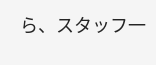ら、スタッフ一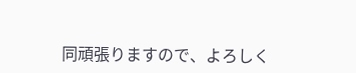同頑張りますので、よろしく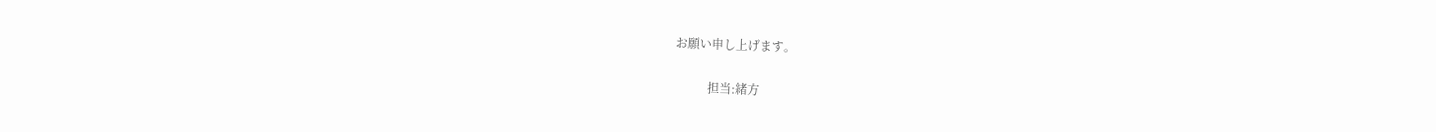お願い申し上げます。

           担当:緒方